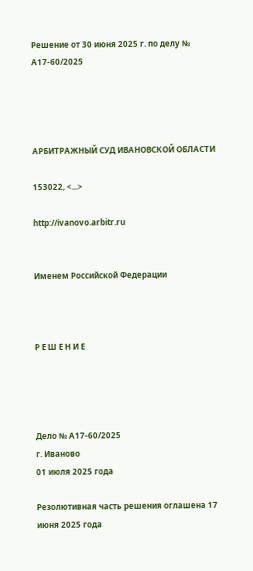Решение от 30 июня 2025 г. по делу № А17-60/2025




АРБИТРАЖНЫЙ СУД ИВАНОВСКОЙ ОБЛАСТИ

153022, <...>

http://ivanovo.arbitr.ru


Именем Российской Федерации



Р Е Ш Е Н И Е




Дело № А17-60/2025
г. Иваново
01 июля 2025 года

Резолютивная часть решения оглашена 17 июня 2025 года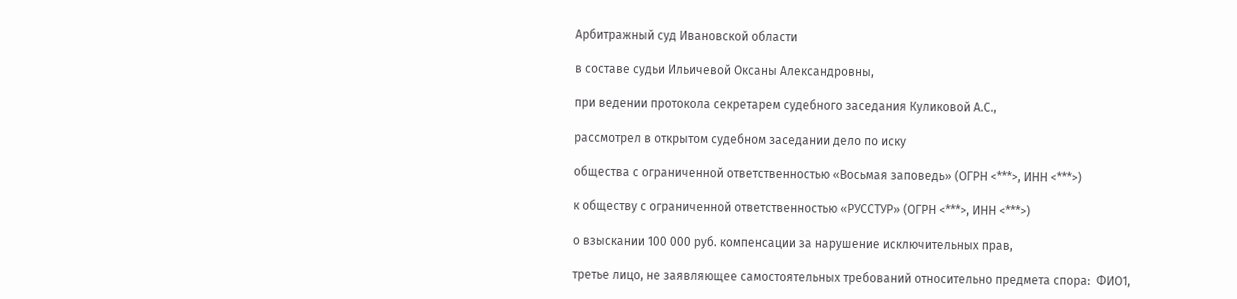Арбитражный суд Ивановской области

в составе судьи Ильичевой Оксаны Александровны,

при ведении протокола секретарем судебного заседания Куликовой А.С.,

рассмотрел в открытом судебном заседании дело по иску

общества с ограниченной ответственностью «Восьмая заповедь» (ОГРН <***>, ИНН <***>)

к обществу с ограниченной ответственностью «РУССТУР» (ОГРН <***>, ИНН <***>)

о взыскании 100 000 руб. компенсации за нарушение исключительных прав,

третье лицо, не заявляющее самостоятельных требований относительно предмета спора:  ФИО1,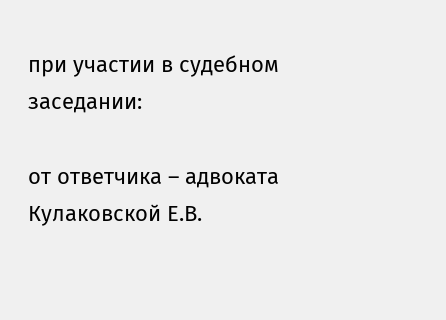при участии в судебном заседании:

от ответчика – адвоката Кулаковской Е.В.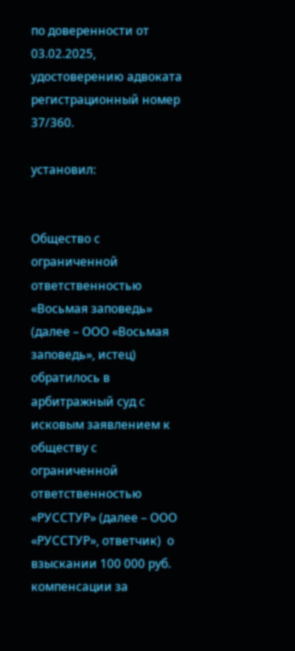по доверенности от 03.02.2025, удостоверению адвоката регистрационный номер 37/360.

установил:


Общество с ограниченной ответственностью «Восьмая заповедь» (далее – ООО «Восьмая заповедь», истец) обратилось в арбитражный суд с исковым заявлением к обществу с ограниченной ответственностью «РУССТУР» (далее – ООО «РУССТУР», ответчик)  о взыскании 100 000 руб. компенсации за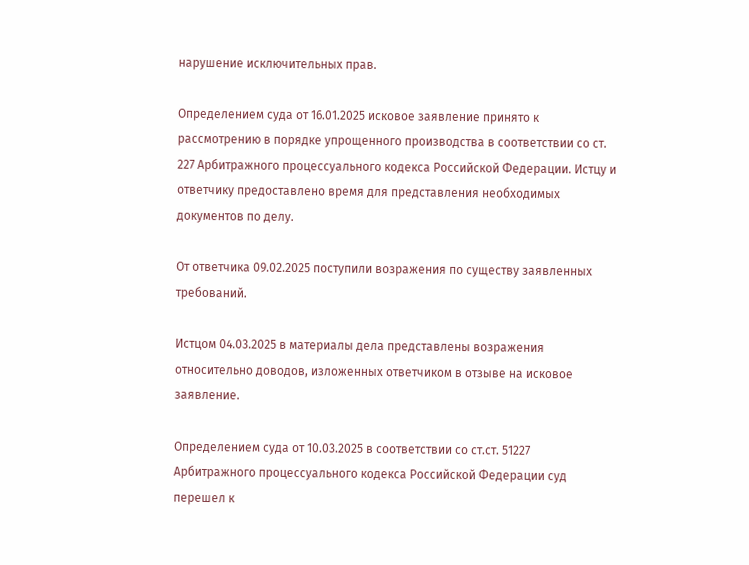нарушение исключительных прав.

Определением суда от 16.01.2025 исковое заявление принято к рассмотрению в порядке упрощенного производства в соответствии со ст. 227 Арбитражного процессуального кодекса Российской Федерации. Истцу и ответчику предоставлено время для представления необходимых документов по делу.

От ответчика 09.02.2025 поступили возражения по существу заявленных требований.

Истцом 04.03.2025 в материалы дела представлены возражения относительно доводов, изложенных ответчиком в отзыве на исковое заявление.

Определением суда от 10.03.2025 в соответствии со ст.ст. 51227 Арбитражного процессуального кодекса Российской Федерации суд перешел к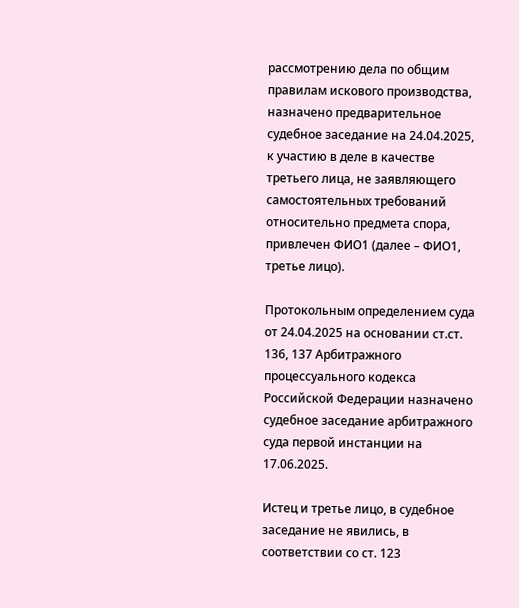рассмотрению дела по общим правилам искового производства, назначено предварительное судебное заседание на 24.04.2025, к участию в деле в качестве третьего лица, не заявляющего самостоятельных требований относительно предмета спора, привлечен ФИО1 (далее – ФИО1, третье лицо).

Протокольным определением суда от 24.04.2025 на основании ст.ст. 136, 137 Арбитражного процессуального кодекса Российской Федерации назначено судебное заседание арбитражного суда первой инстанции на 17.06.2025.

Истец и третье лицо, в судебное заседание не явились, в соответствии со ст. 123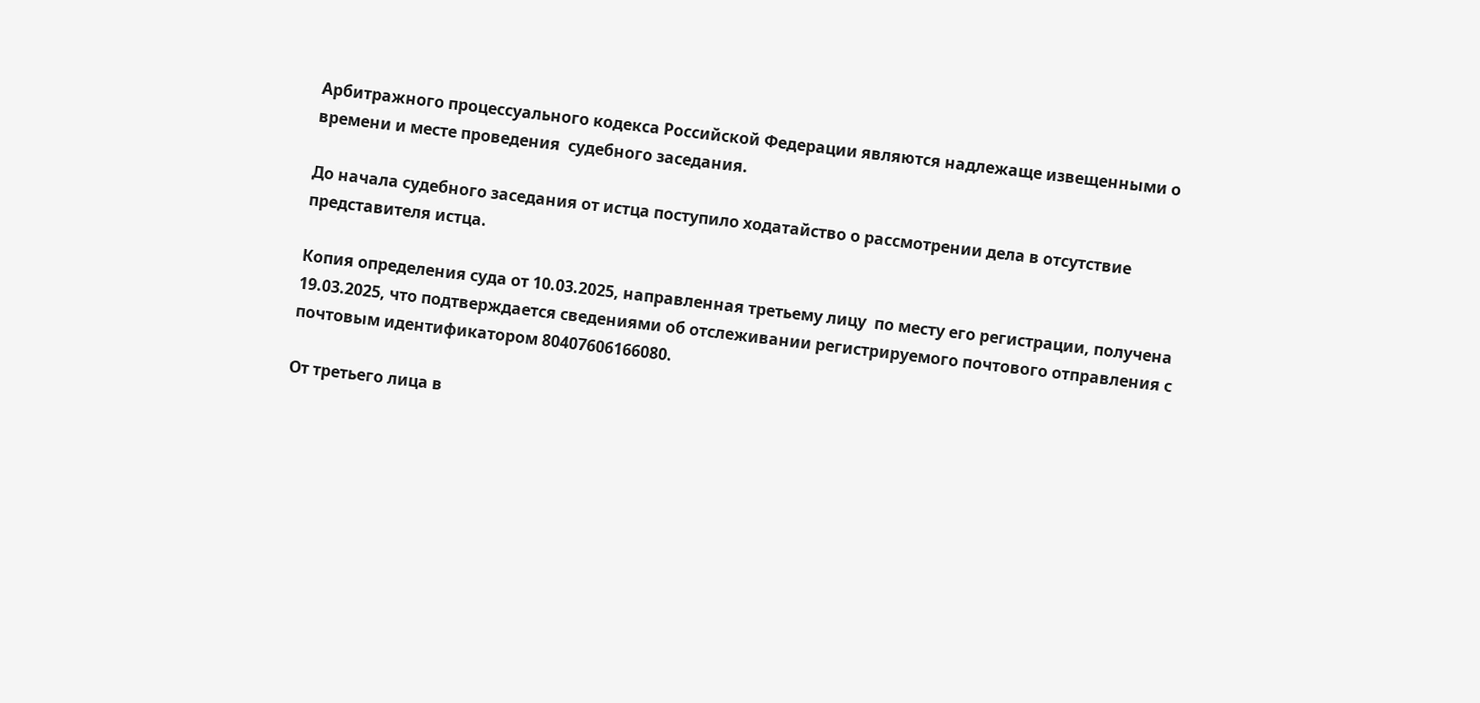Арбитражного процессуального кодекса Российской Федерации являются надлежаще извещенными о времени и месте проведения  судебного заседания.

До начала судебного заседания от истца поступило ходатайство о рассмотрении дела в отсутствие представителя истца.

Копия определения суда от 10.03.2025, направленная третьему лицу  по месту его регистрации, получена 19.03.2025, что подтверждается сведениями об отслеживании регистрируемого почтового отправления с почтовым идентификатором 80407606166080.

От третьего лица в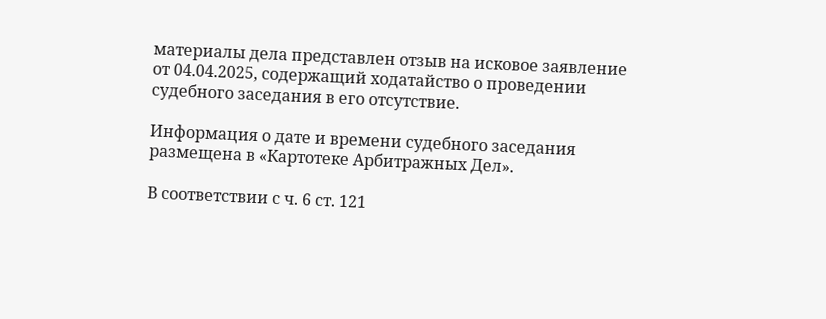материалы дела представлен отзыв на исковое заявление от 04.04.2025, содержащий ходатайство о проведении судебного заседания в его отсутствие.

Информация о дате и времени судебного заседания размещена в «Картотеке Арбитражных Дел».

В соответствии с ч. 6 ст. 121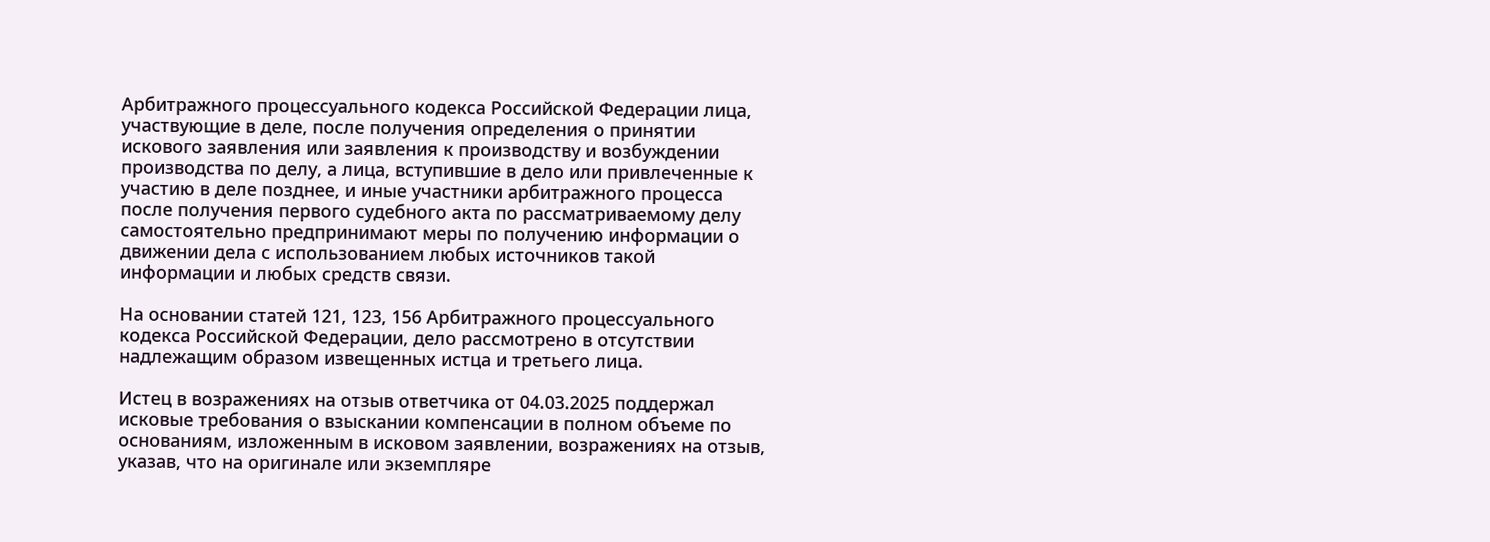Арбитражного процессуального кодекса Российской Федерации лица, участвующие в деле, после получения определения о принятии искового заявления или заявления к производству и возбуждении производства по делу, а лица, вступившие в дело или привлеченные к участию в деле позднее, и иные участники арбитражного процесса после получения первого судебного акта по рассматриваемому делу самостоятельно предпринимают меры по получению информации о движении дела с использованием любых источников такой информации и любых средств связи.

На основании статей 121, 123, 156 Арбитражного процессуального кодекса Российской Федерации, дело рассмотрено в отсутствии надлежащим образом извещенных истца и третьего лица.

Истец в возражениях на отзыв ответчика от 04.03.2025 поддержал исковые требования о взыскании компенсации в полном объеме по основаниям, изложенным в исковом заявлении, возражениях на отзыв, указав, что на оригинале или экземпляре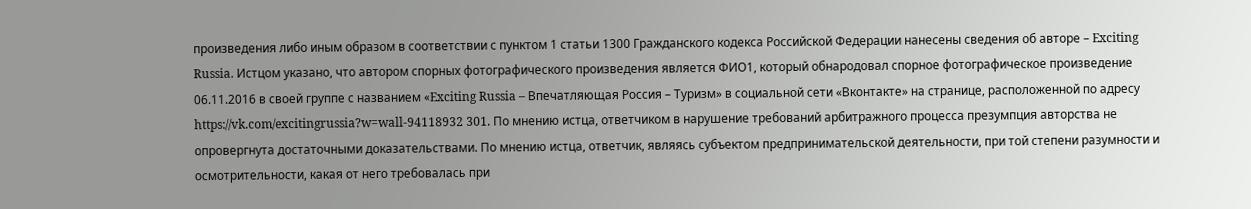произведения либо иным образом в соответствии с пунктом 1 статьи 1300 Гражданского кодекса Российской Федерации нанесены сведения об авторе – Exciting Russia. Истцом указано, что автором спорных фотографического произведения является ФИО1, который обнародовал спорное фотографическое произведение 06.11.2016 в своей группе с названием «Exciting Russia – Впечатляющая Россия – Туризм» в социальной сети «Вконтакте» на странице, расположенной по адресу https://vk.com/excitingrussia?w=wall-94118932 301. По мнению истца, ответчиком в нарушение требований арбитражного процесса презумпция авторства не опровергнута достаточными доказательствами. По мнению истца, ответчик, являясь субъектом предпринимательской деятельности, при той степени разумности и осмотрительности, какая от него требовалась при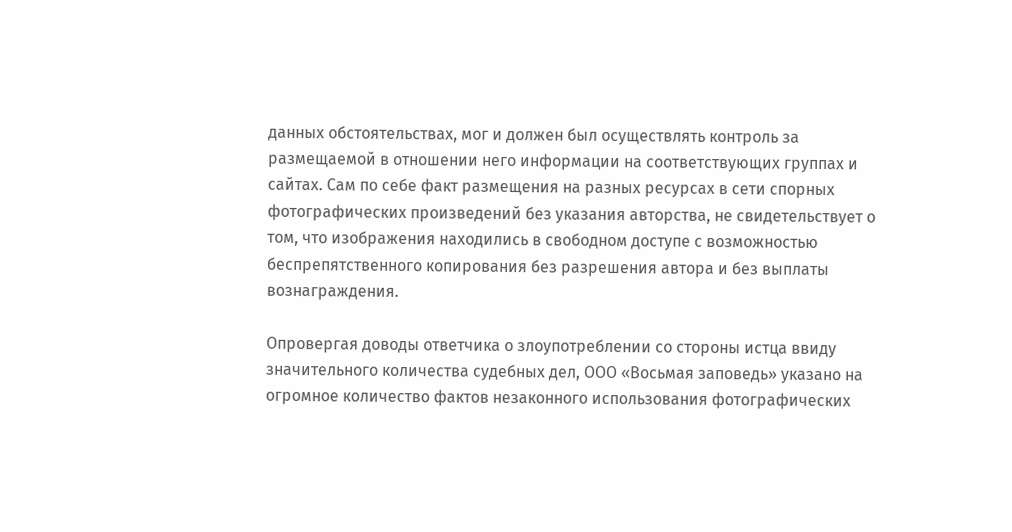данных обстоятельствах, мог и должен был осуществлять контроль за размещаемой в отношении него информации на соответствующих группах и сайтах. Сам по себе факт размещения на разных ресурсах в сети спорных фотографических произведений без указания авторства, не свидетельствует о том, что изображения находились в свободном доступе с возможностью беспрепятственного копирования без разрешения автора и без выплаты вознаграждения.

Опровергая доводы ответчика о злоупотреблении со стороны истца ввиду значительного количества судебных дел, ООО «Восьмая заповедь» указано на огромное количество фактов незаконного использования фотографических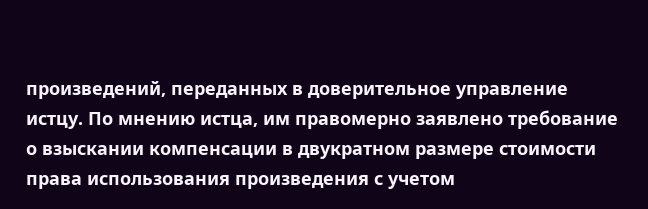произведений, переданных в доверительное управление истцу. По мнению истца, им правомерно заявлено требование о взыскании компенсации в двукратном размере стоимости права использования произведения с учетом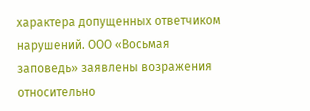характера допущенных ответчиком нарушений. ООО «Восьмая заповедь» заявлены возражения относительно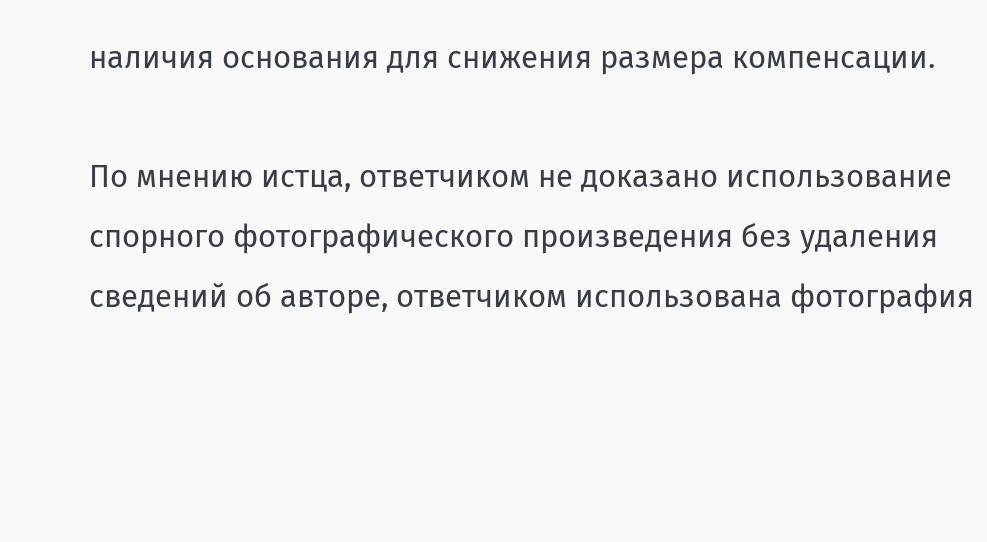наличия основания для снижения размера компенсации.

По мнению истца, ответчиком не доказано использование спорного фотографического произведения без удаления сведений об авторе, ответчиком использована фотография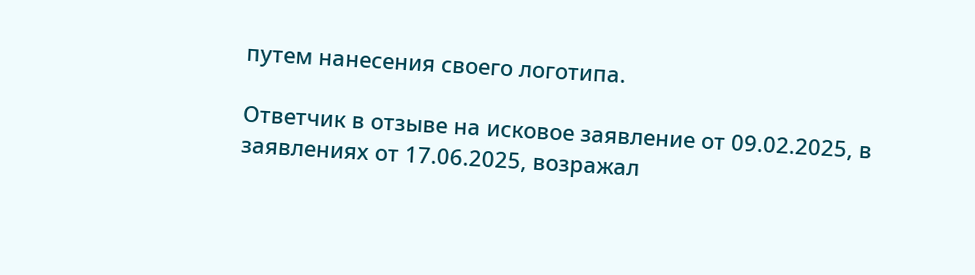путем нанесения своего логотипа.

Ответчик в отзыве на исковое заявление от 09.02.2025, в заявлениях от 17.06.2025, возражал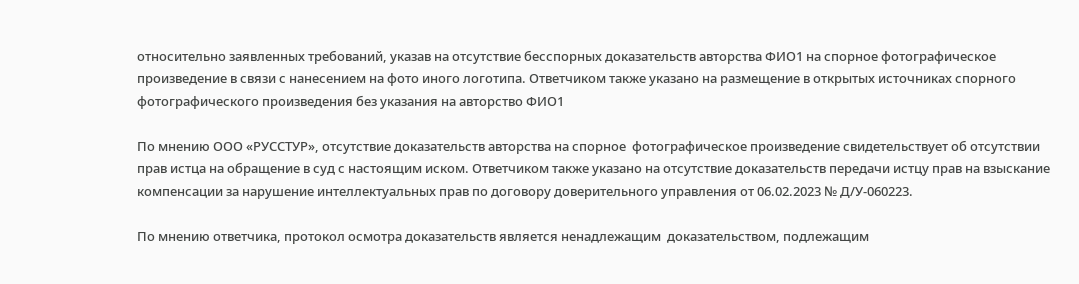относительно заявленных требований, указав на отсутствие бесспорных доказательств авторства ФИО1 на спорное фотографическое произведение в связи с нанесением на фото иного логотипа. Ответчиком также указано на размещение в открытых источниках спорного фотографического произведения без указания на авторство ФИО1

По мнению ООО «РУССТУР», отсутствие доказательств авторства на спорное  фотографическое произведение свидетельствует об отсутствии прав истца на обращение в суд с настоящим иском. Ответчиком также указано на отсутствие доказательств передачи истцу прав на взыскание компенсации за нарушение интеллектуальных прав по договору доверительного управления от 06.02.2023 № Д/У-060223.

По мнению ответчика, протокол осмотра доказательств является ненадлежащим  доказательством, подлежащим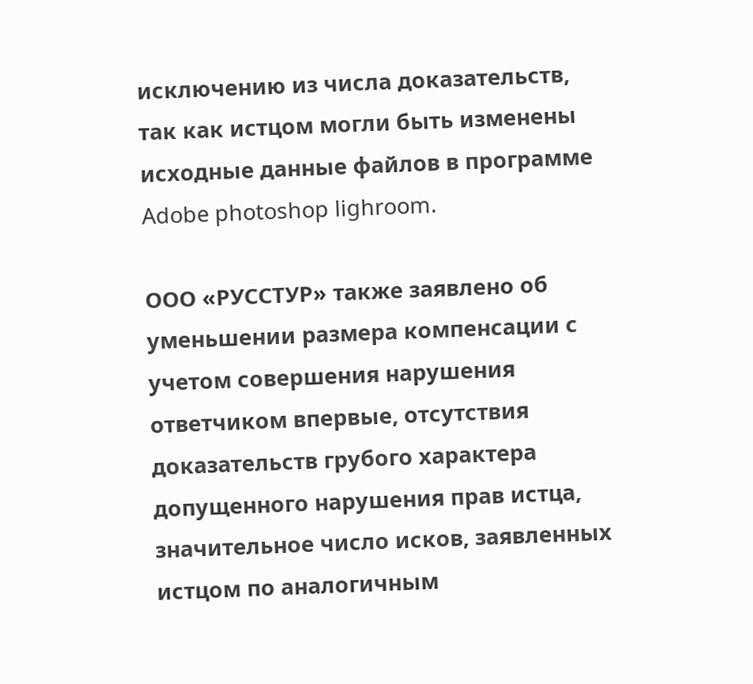исключению из числа доказательств, так как истцом могли быть изменены исходные данные файлов в программе Adobe photoshop lighroom.

ООО «РУССТУР» также заявлено об уменьшении размера компенсации с учетом совершения нарушения ответчиком впервые, отсутствия доказательств грубого характера допущенного нарушения прав истца, значительное число исков, заявленных истцом по аналогичным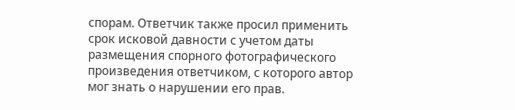спорам. Ответчик также просил применить срок исковой давности с учетом даты размещения спорного фотографического произведения ответчиком, с которого автор мог знать о нарушении его прав.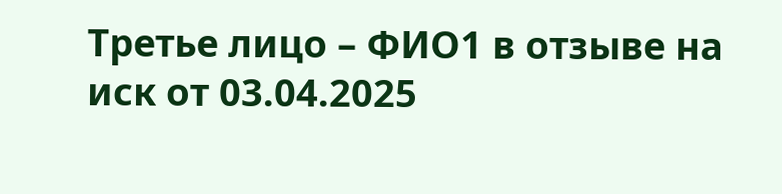Третье лицо – ФИО1 в отзыве на иск от 03.04.2025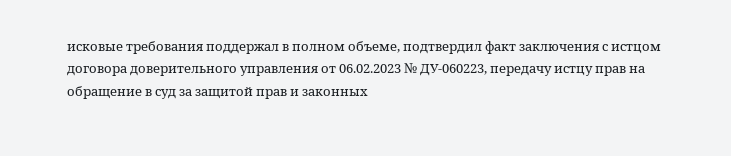исковые требования поддержал в полном объеме, подтвердил факт заключения с истцом договора доверительного управления от 06.02.2023 № ДУ-060223, передачу истцу прав на обращение в суд за защитой прав и законных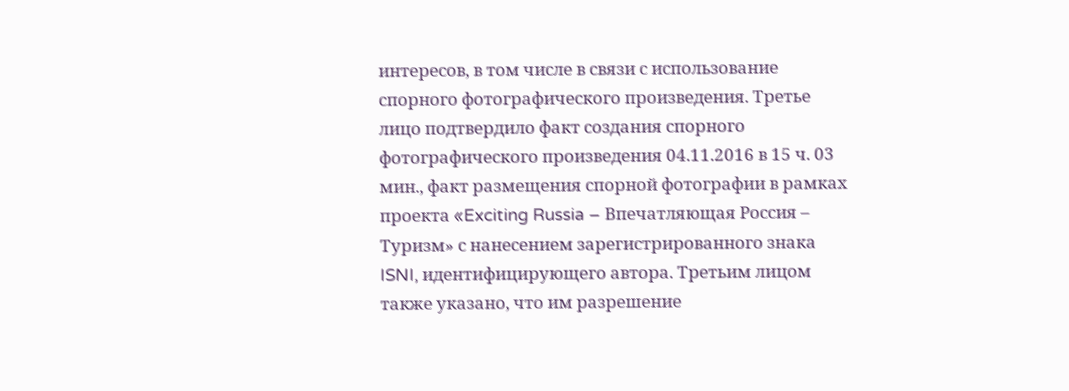интересов, в том числе в связи с использование спорного фотографического произведения. Третье лицо подтвердило факт создания спорного фотографического произведения 04.11.2016 в 15 ч. 03 мин., факт размещения спорной фотографии в рамках проекта «Exciting Russia – Впечатляющая Россия – Туризм» с нанесением зарегистрированного знака ISNI, идентифицирующего автора. Третьим лицом также указано, что им разрешение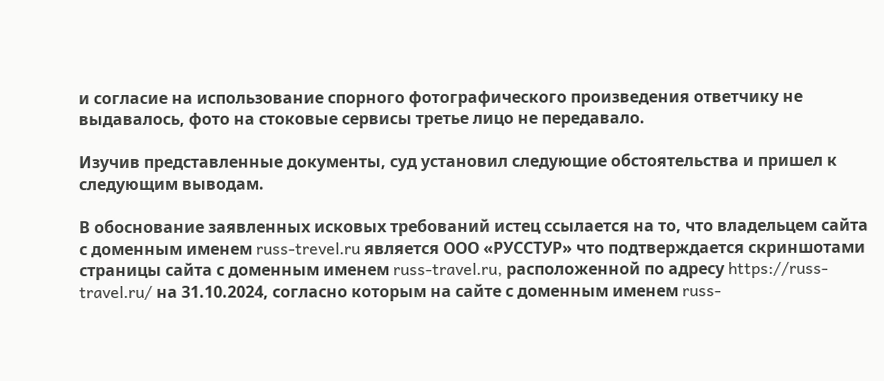и согласие на использование спорного фотографического произведения ответчику не выдавалось, фото на стоковые сервисы третье лицо не передавало.

Изучив представленные документы, суд установил следующие обстоятельства и пришел к следующим выводам.

В обоснование заявленных исковых требований истец ссылается на то, что владельцем сайта с доменным именем russ-trevel.ru является ООО «РУССТУР» что подтверждается скриншотами страницы сайта с доменным именем russ-travel.ru, расположенной по адресу https://russ-travel.ru/ на 31.10.2024, согласно которым на сайте с доменным именем russ-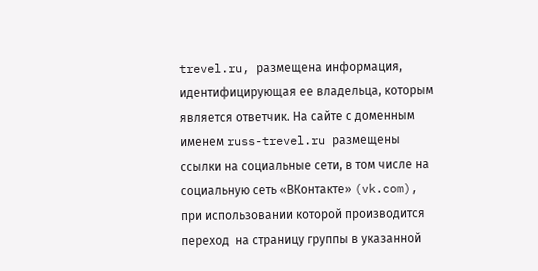trevel.ru, размещена информация, идентифицирующая ее владельца, которым является ответчик. На сайте с доменным именем russ-trevel.ru размещены ссылки на социальные сети, в том числе на социальную сеть «ВКонтакте» (vk.com), при использовании которой производится переход  на страницу группы в указанной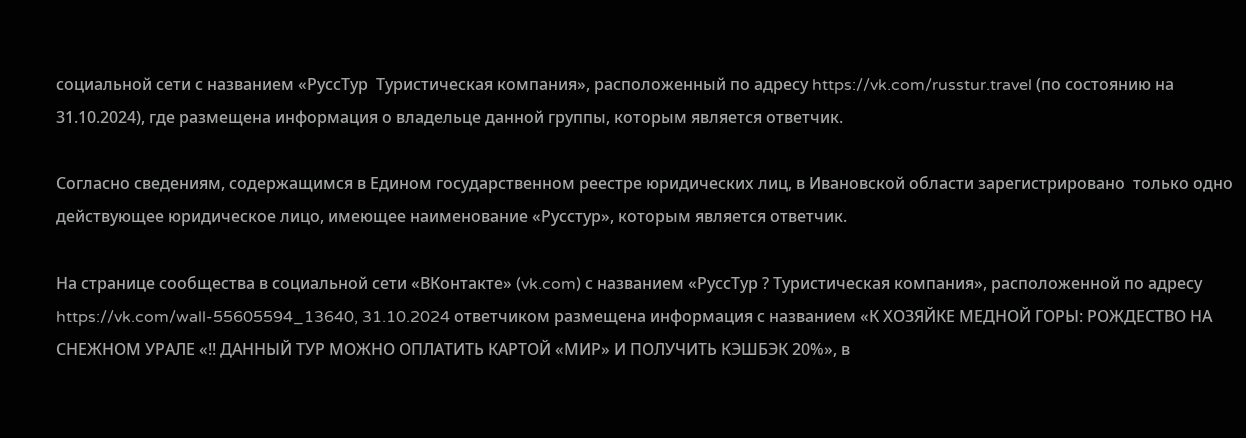социальной сети с названием «РуссТур  Туристическая компания», расположенный по адресу https://vk.com/russtur.travel (по состоянию на 31.10.2024), где размещена информация о владельце данной группы, которым является ответчик.

Согласно сведениям, содержащимся в Едином государственном реестре юридических лиц, в Ивановской области зарегистрировано  только одно действующее юридическое лицо, имеющее наименование «Русстур», которым является ответчик.

На странице сообщества в социальной сети «ВКонтакте» (vk.com) с названием «РуссТур ? Туристическая компания», расположенной по адресу https://vk.com/wall-55605594_13640, 31.10.2024 ответчиком размещена информация с названием «К ХОЗЯЙКЕ МЕДНОЙ ГОРЫ: РОЖДЕСТВО НА СНЕЖНОМ УРАЛЕ «!! ДАННЫЙ ТУР МОЖНО ОПЛАТИТЬ КАРТОЙ «МИР» И ПОЛУЧИТЬ КЭШБЭК 20%», в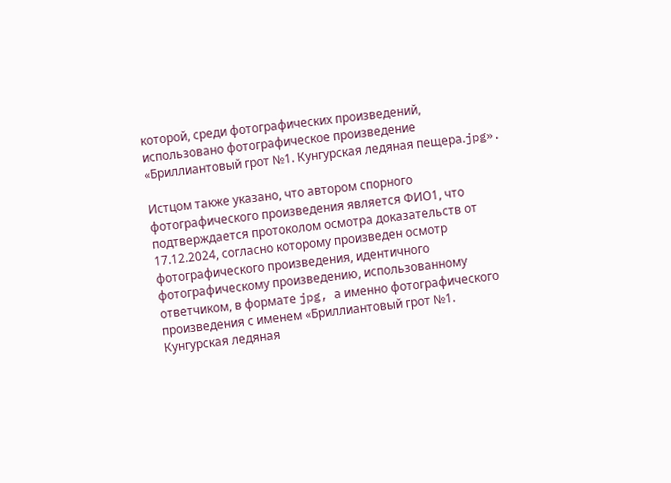которой, среди фотографических произведений, использовано фотографическое произведение «Бриллиантовый грот №1. Кунгурская ледяная пещера.jpg».

Истцом также указано, что автором спорного фотографического произведения является ФИО1, что подтверждается протоколом осмотра доказательств от 17.12.2024, согласно которому произведен осмотр фотографического произведения, идентичного фотографическому произведению, использованному ответчиком, в формате jpg, а именно фотографического произведения с именем «Бриллиантовый грот №1. Кунгурская ледяная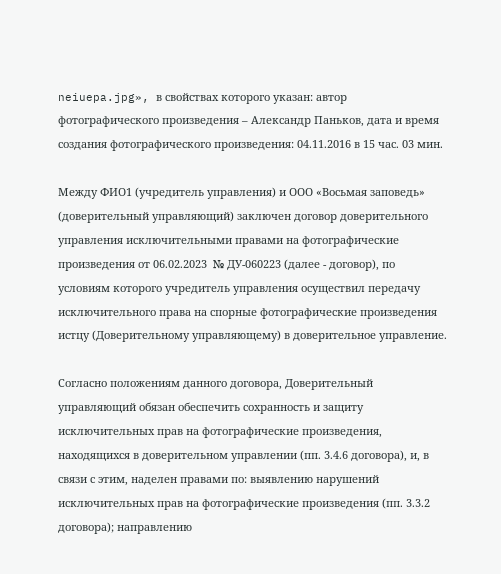neiuepa.jpg», в свойствах которого указан: автор фотографического произведения – Александр Паньков, дата и время создания фотографического произведения: 04.11.2016 в 15 час. 03 мин.

Между ФИО1 (учредитель управления) и ООО «Восьмая заповедь» (доверительный управляющий) заключен договор доверительного управления исключительными правами на фотографические произведения от 06.02.2023  № ДУ-060223 (далее - договор), по условиям которого учредитель управления осуществил передачу исключительного права на спорные фотографические произведения истцу (Доверительному управляющему) в доверительное управление.

Согласно положениям данного договора, Доверительный управляющий обязан обеспечить сохранность и защиту исключительных прав на фотографические произведения, находящихся в доверительном управлении (пп. 3.4.6 договора), и, в связи с этим, наделен правами по: выявлению нарушений исключительных прав на фотографические произведения (пп. 3.3.2 договора); направлению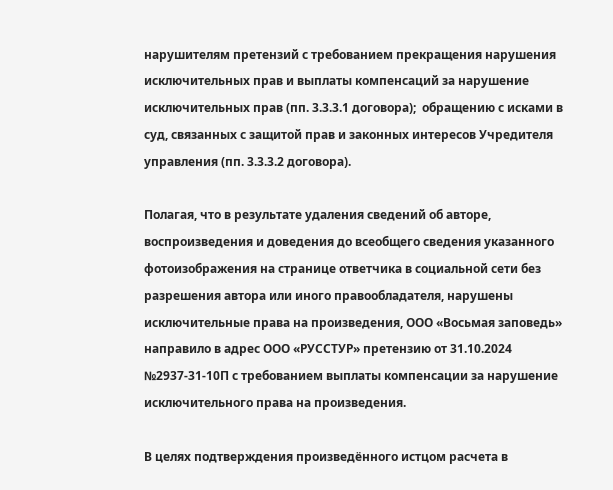нарушителям претензий с требованием прекращения нарушения исключительных прав и выплаты компенсаций за нарушение исключительных прав (пп. 3.3.3.1 договора);  обращению с исками в суд, связанных с защитой прав и законных интересов Учредителя управления (пп. 3.3.3.2 договора).

Полагая, что в результате удаления сведений об авторе, воспроизведения и доведения до всеобщего сведения указанного фотоизображения на странице ответчика в социальной сети без разрешения автора или иного правообладателя, нарушены исключительные права на произведения, ООО «Восьмая заповедь» направило в адрес ООО «РУССТУР» претензию от 31.10.2024 №2937-31-10П с требованием выплаты компенсации за нарушение исключительного права на произведения.

В целях подтверждения произведённого истцом расчета в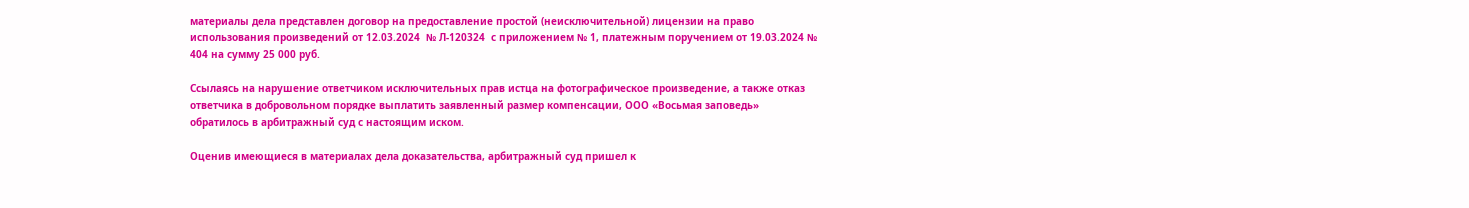материалы дела представлен договор на предоставление простой (неисключительной) лицензии на право использования произведений от 12.03.2024  № Л-120324  с приложением № 1, платежным поручением от 19.03.2024 № 404 на сумму 25 000 руб.

Ссылаясь на нарушение ответчиком исключительных прав истца на фотографическое произведение, а также отказ ответчика в добровольном порядке выплатить заявленный размер компенсации, ООО «Восьмая заповедь» обратилось в арбитражный суд с настоящим иском.

Оценив имеющиеся в материалах дела доказательства, арбитражный суд пришел к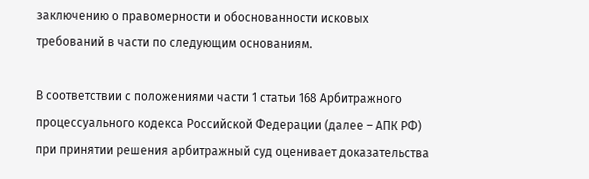заключению о правомерности и обоснованности исковых требований в части по следующим основаниям.

В соответствии с положениями части 1 статьи 168 Арбитражного процессуального кодекса Российской Федерации (далее – АПК РФ) при принятии решения арбитражный суд оценивает доказательства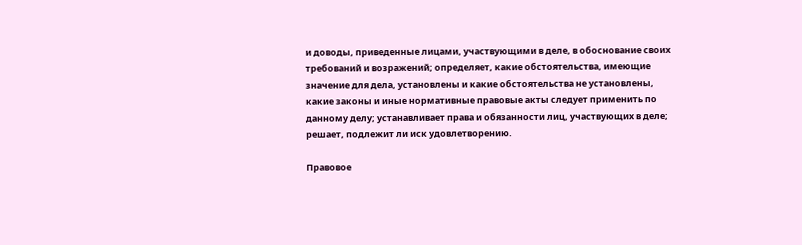и доводы, приведенные лицами, участвующими в деле, в обоснование своих требований и возражений; определяет, какие обстоятельства, имеющие значение для дела, установлены и какие обстоятельства не установлены, какие законы и иные нормативные правовые акты следует применить по данному делу; устанавливает права и обязанности лиц, участвующих в деле; решает, подлежит ли иск удовлетворению.

Правовое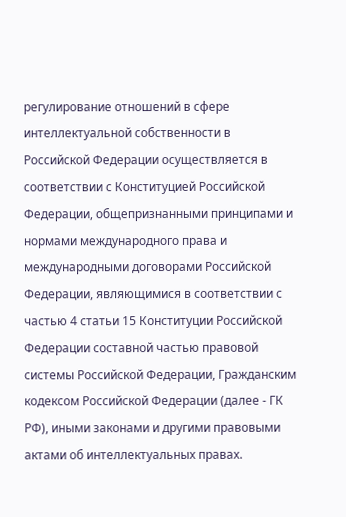регулирование отношений в сфере интеллектуальной собственности в Российской Федерации осуществляется в соответствии с Конституцией Российской Федерации, общепризнанными принципами и нормами международного права и международными договорами Российской Федерации, являющимися в соответствии с частью 4 статьи 15 Конституции Российской Федерации составной частью правовой системы Российской Федерации, Гражданским кодексом Российской Федерации (далее - ГК РФ), иными законами и другими правовыми актами об интеллектуальных правах.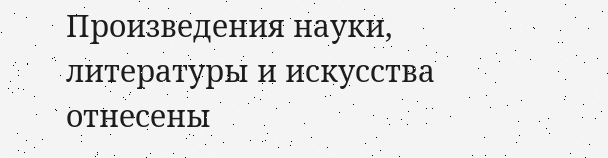Произведения науки, литературы и искусства отнесены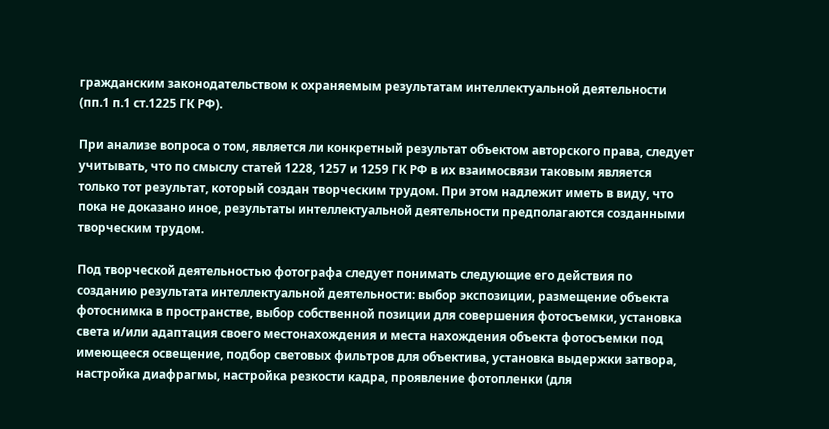гражданским законодательством к охраняемым результатам интеллектуальной деятельности (пп.1 п.1 ст.1225 ГК РФ).

При анализе вопроса о том, является ли конкретный результат объектом авторского права, следует учитывать, что по смыслу статей 1228, 1257 и 1259 ГК РФ в их взаимосвязи таковым является только тот результат, который создан творческим трудом. При этом надлежит иметь в виду, что пока не доказано иное, результаты интеллектуальной деятельности предполагаются созданными творческим трудом.

Под творческой деятельностью фотографа следует понимать следующие его действия по созданию результата интеллектуальной деятельности: выбор экспозиции, размещение объекта фотоснимка в пространстве, выбор собственной позиции для совершения фотосъемки, установка света и/или адаптация своего местонахождения и места нахождения объекта фотосъемки под имеющееся освещение, подбор световых фильтров для объектива, установка выдержки затвора, настройка диафрагмы, настройка резкости кадра, проявление фотопленки (для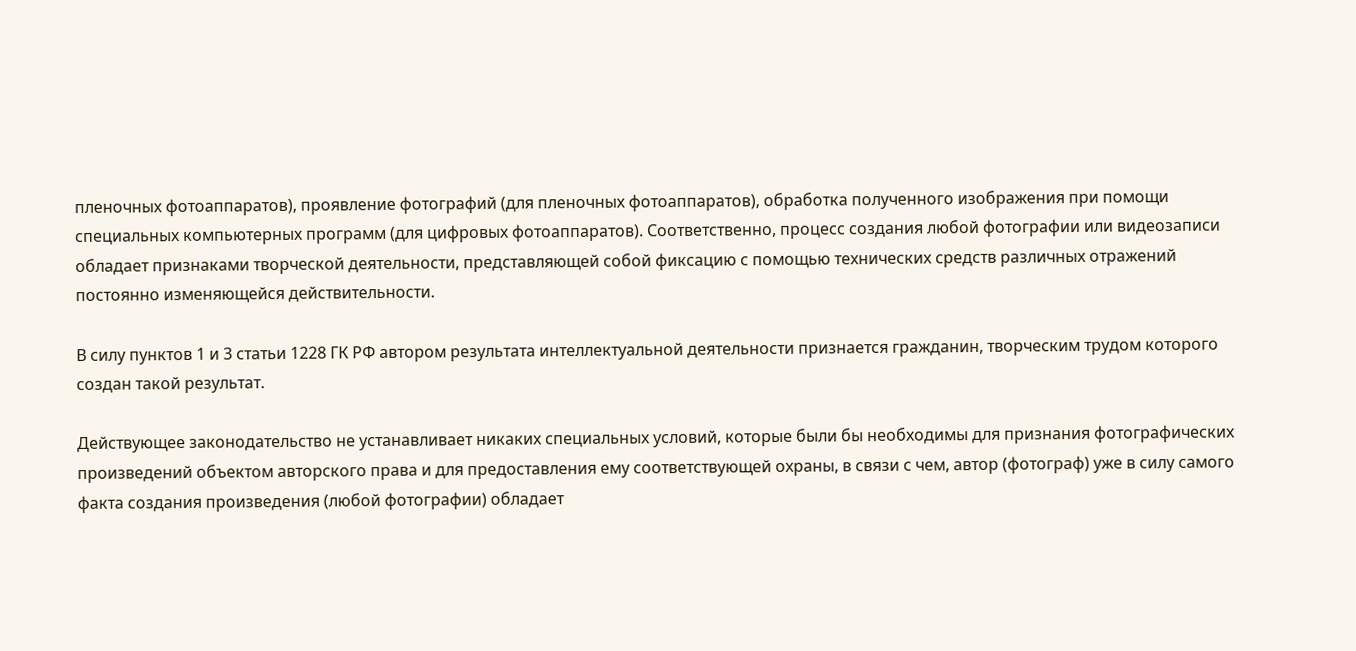пленочных фотоаппаратов), проявление фотографий (для пленочных фотоаппаратов), обработка полученного изображения при помощи специальных компьютерных программ (для цифровых фотоаппаратов). Соответственно, процесс создания любой фотографии или видеозаписи обладает признаками творческой деятельности, представляющей собой фиксацию с помощью технических средств различных отражений постоянно изменяющейся действительности.

В силу пунктов 1 и 3 статьи 1228 ГК РФ автором результата интеллектуальной деятельности признается гражданин, творческим трудом которого создан такой результат.

Действующее законодательство не устанавливает никаких специальных условий, которые были бы необходимы для признания фотографических произведений объектом авторского права и для предоставления ему соответствующей охраны, в связи с чем, автор (фотограф) уже в силу самого факта создания произведения (любой фотографии) обладает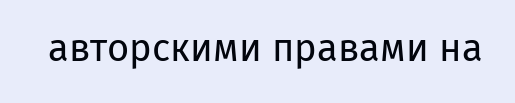авторскими правами на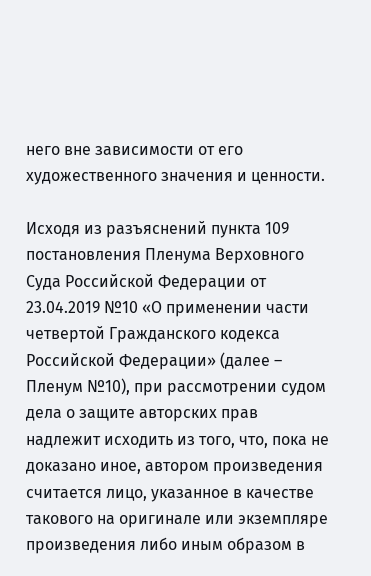него вне зависимости от его художественного значения и ценности.

Исходя из разъяснений пункта 109 постановления Пленума Верховного Суда Российской Федерации от 23.04.2019 №10 «О применении части четвертой Гражданского кодекса Российской Федерации» (далее – Пленум №10), при рассмотрении судом дела о защите авторских прав надлежит исходить из того, что, пока не доказано иное, автором произведения считается лицо, указанное в качестве такового на оригинале или экземпляре произведения либо иным образом в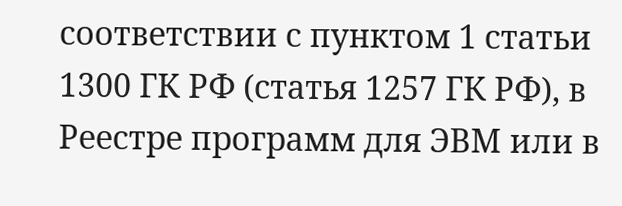соответствии с пунктом 1 статьи 1300 ГК РФ (статья 1257 ГК РФ), в Реестре программ для ЭВМ или в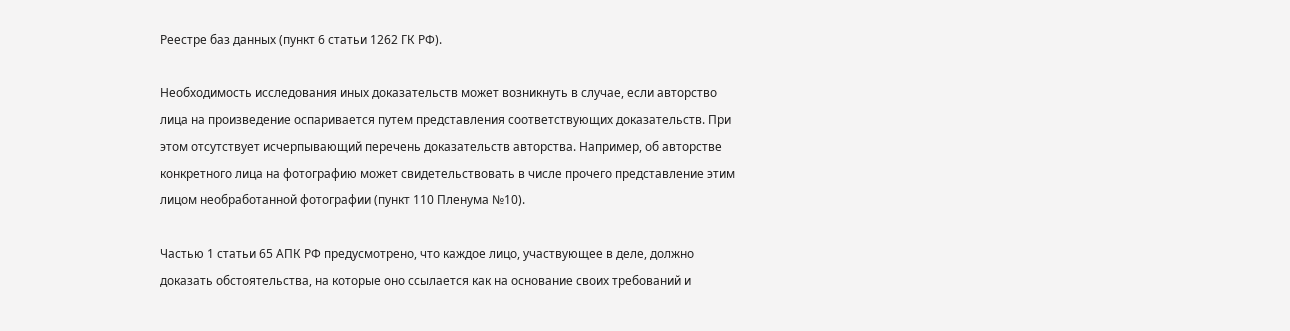Реестре баз данных (пункт 6 статьи 1262 ГК РФ).

Необходимость исследования иных доказательств может возникнуть в случае, если авторство лица на произведение оспаривается путем представления соответствующих доказательств. При этом отсутствует исчерпывающий перечень доказательств авторства. Например, об авторстве конкретного лица на фотографию может свидетельствовать в числе прочего представление этим лицом необработанной фотографии (пункт 110 Пленума №10).

Частью 1 статьи 65 АПК РФ предусмотрено, что каждое лицо, участвующее в деле, должно доказать обстоятельства, на которые оно ссылается как на основание своих требований и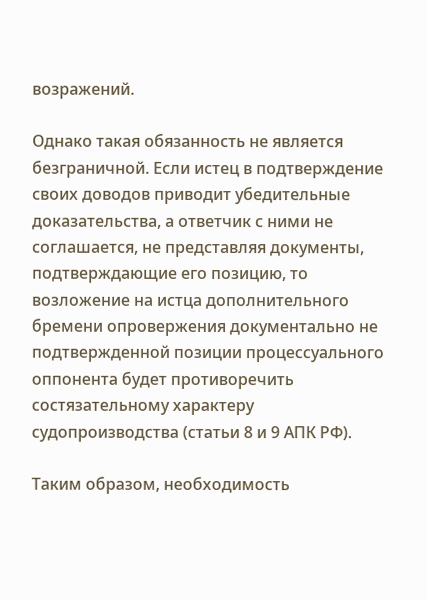возражений.

Однако такая обязанность не является безграничной. Если истец в подтверждение своих доводов приводит убедительные доказательства, а ответчик с ними не соглашается, не представляя документы, подтверждающие его позицию, то возложение на истца дополнительного бремени опровержения документально не подтвержденной позиции процессуального оппонента будет противоречить состязательному характеру судопроизводства (статьи 8 и 9 АПК РФ).

Таким образом, необходимость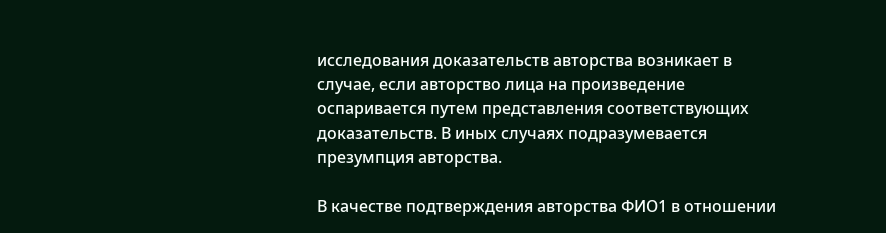исследования доказательств авторства возникает в случае, если авторство лица на произведение оспаривается путем представления соответствующих доказательств. В иных случаях подразумевается презумпция авторства.

В качестве подтверждения авторства ФИО1 в отношении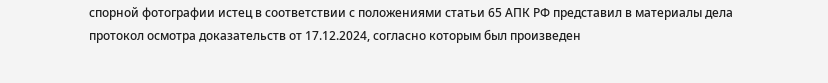спорной фотографии истец в соответствии с положениями статьи 65 АПК РФ представил в материалы дела протокол осмотра доказательств от 17.12.2024, согласно которым был произведен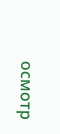осмотр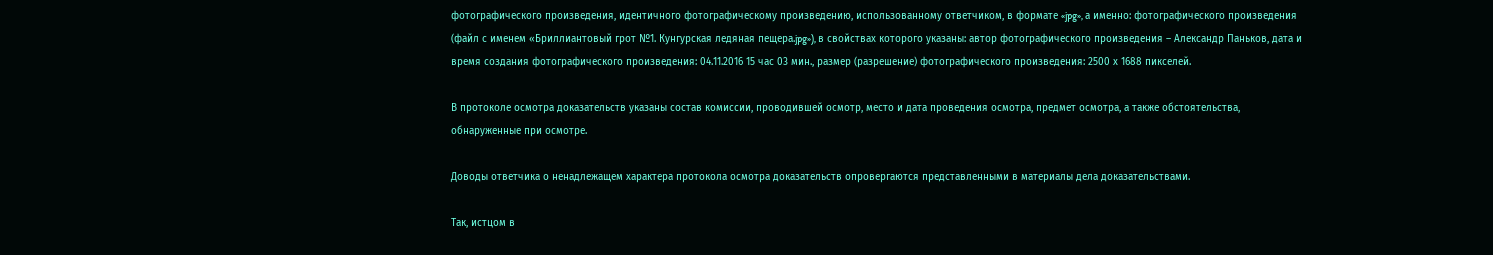фотографического произведения, идентичного фотографическому произведению, использованному ответчиком, в формате «jpg», а именно: фотографического произведения (файл с именем «Бриллиантовый грот №1. Кунгурская ледяная пещера.jpg»), в свойствах которого указаны: автор фотографического произведения – Александр Паньков, дата и время создания фотографического произведения: 04.11.2016 15 час 03 мин., размер (разрешение) фотографического произведения: 2500 х 1688 пикселей.

В протоколе осмотра доказательств указаны состав комиссии, проводившей осмотр, место и дата проведения осмотра, предмет осмотра, а также обстоятельства, обнаруженные при осмотре.

Доводы ответчика о ненадлежащем характера протокола осмотра доказательств опровергаются представленными в материалы дела доказательствами.

Так, истцом в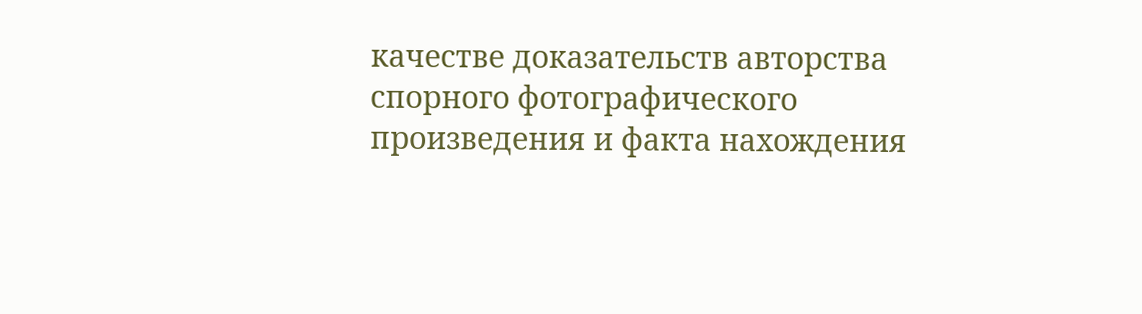качестве доказательств авторства спорного фотографического произведения и факта нахождения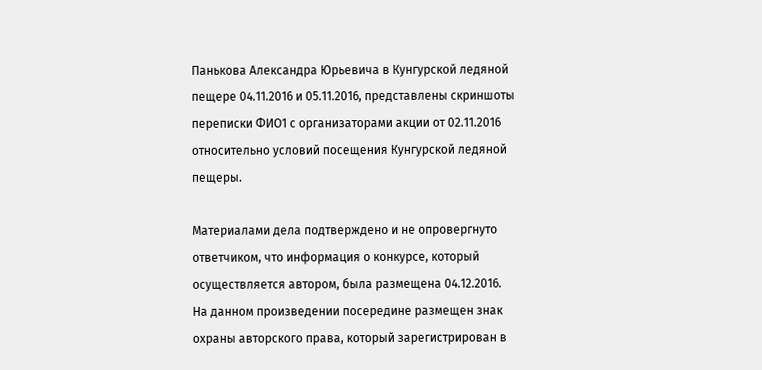Панькова Александра Юрьевича в Кунгурской ледяной пещере 04.11.2016 и 05.11.2016, представлены скриншоты переписки ФИО1 с организаторами акции от 02.11.2016 относительно условий посещения Кунгурской ледяной пещеры.

Материалами дела подтверждено и не опровергнуто ответчиком, что информация о конкурсе, который осуществляется автором, была размещена 04.12.2016. На данном произведении посередине размещен знак охраны авторского права, который зарегистрирован в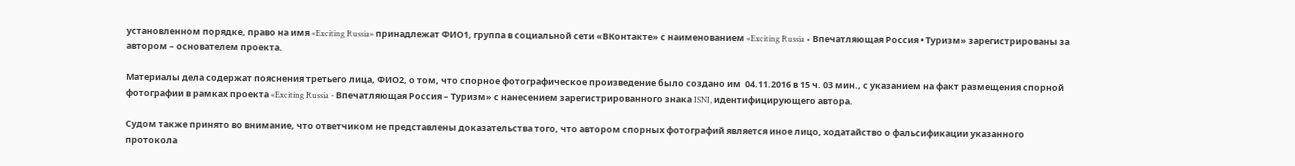установленном порядке, право на имя «Exciting Russia» принадлежат ФИО1, группа в социальной сети «ВКонтакте» с наименованием «Exciting Russia • Впечатляющая Россия • Туризм» зарегистрированы за автором – основателем проекта.

Материалы дела содержат пояснения третьего лица, ФИО2, о том, что спорное фотографическое произведение было создано им  04.11.2016 в 15 ч. 03 мин., с указанием на факт размещения спорной фотографии в рамках проекта «Exciting Russia - Впечатляющая Россия – Туризм» с нанесением зарегистрированного знака ISNI, идентифицирующего автора.

Судом также принято во внимание, что ответчиком не представлены доказательства того, что автором спорных фотографий является иное лицо, ходатайство о фальсификации указанного протокола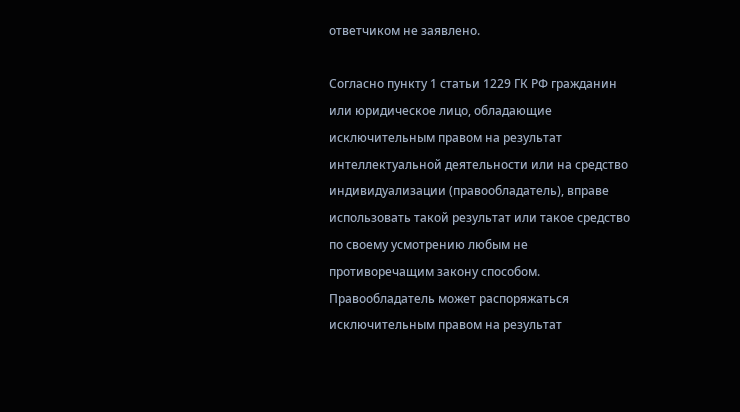ответчиком не заявлено.

Согласно пункту 1 статьи 1229 ГК РФ гражданин или юридическое лицо, обладающие исключительным правом на результат интеллектуальной деятельности или на средство индивидуализации (правообладатель), вправе использовать такой результат или такое средство по своему усмотрению любым не противоречащим закону способом. Правообладатель может распоряжаться исключительным правом на результат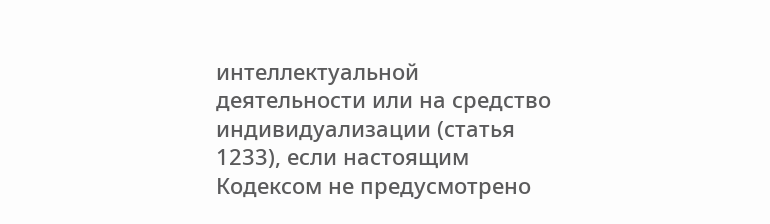интеллектуальной деятельности или на средство индивидуализации (статья 1233), если настоящим Кодексом не предусмотрено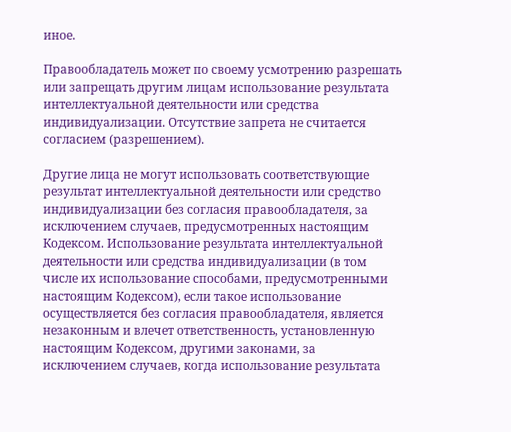иное.

Правообладатель может по своему усмотрению разрешать или запрещать другим лицам использование результата интеллектуальной деятельности или средства индивидуализации. Отсутствие запрета не считается согласием (разрешением).

Другие лица не могут использовать соответствующие результат интеллектуальной деятельности или средство индивидуализации без согласия правообладателя, за исключением случаев, предусмотренных настоящим Кодексом. Использование результата интеллектуальной деятельности или средства индивидуализации (в том числе их использование способами, предусмотренными настоящим Кодексом), если такое использование осуществляется без согласия правообладателя, является незаконным и влечет ответственность, установленную настоящим Кодексом, другими законами, за исключением случаев, когда использование результата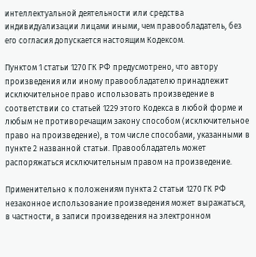интеллектуальной деятельности или средства индивидуализации лицами иными, чем правообладатель, без его согласия допускается настоящим Кодексом.

Пунктом 1 статьи 1270 ГК РФ предусмотрено, что автору произведения или иному правообладателю принадлежит исключительное право использовать произведение в соответствии со статьей 1229 этого Кодекса в любой форме и любым не противоречащим закону способом (исключительное право на произведение), в том числе способами, указанными в пункте 2 названной статьи. Правообладатель может распоряжаться исключительным правом на произведение.

Применительно к положениям пункта 2 статьи 1270 ГК РФ незаконное использование произведения может выражаться, в частности, в записи произведения на электронном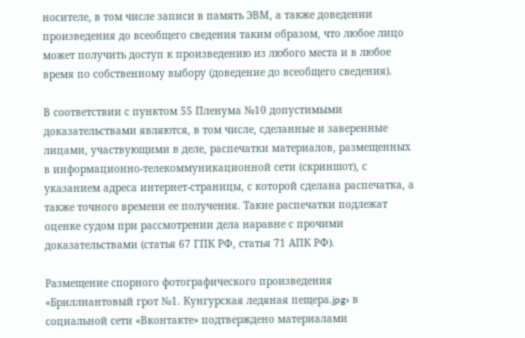носителе, в том числе записи в память ЭВМ, а также доведении произведения до всеобщего сведения таким образом, что любое лицо может получить доступ к произведению из любого места и в любое время по собственному выбору (доведение до всеобщего сведения).

В соответствии с пунктом 55 Пленума №10 допустимыми доказательствами являются, в том числе, сделанные и заверенные лицами, участвующими в деле, распечатки материалов, размещенных в информационно-телекоммуникационной сети (скриншот), с указанием адреса интернет-страницы, с которой сделана распечатка, а также точного времени ее получения. Такие распечатки подлежат оценке судом при рассмотрении дела наравне с прочими доказательствами (статья 67 ГПК РФ, статья 71 АПК РФ).

Размещение спорного фотографического произведения «Бриллиантовый грот №1. Кунгурская ледяная пещера.jpg» в социальной сети «Вконтакте» подтверждено материалами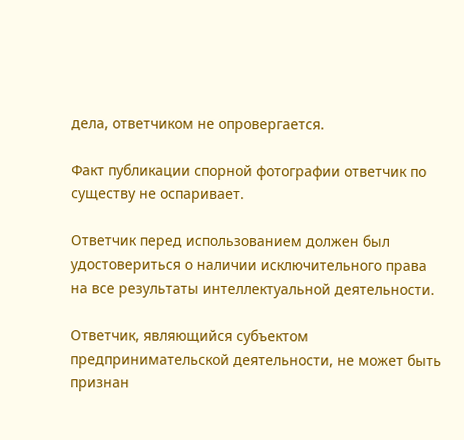дела, ответчиком не опровергается.

Факт публикации спорной фотографии ответчик по существу не оспаривает.

Ответчик перед использованием должен был удостовериться о наличии исключительного права на все результаты интеллектуальной деятельности.

Ответчик, являющийся субъектом предпринимательской деятельности, не может быть признан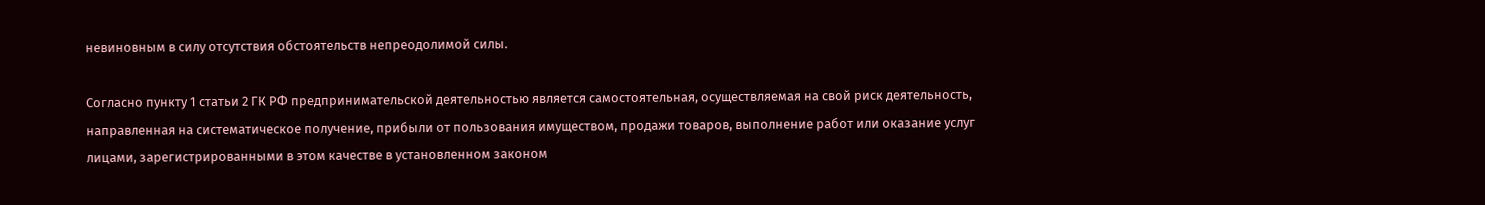невиновным в силу отсутствия обстоятельств непреодолимой силы.

Согласно пункту 1 статьи 2 ГК РФ предпринимательской деятельностью является самостоятельная, осуществляемая на свой риск деятельность, направленная на систематическое получение, прибыли от пользования имуществом, продажи товаров, выполнение работ или оказание услуг лицами, зарегистрированными в этом качестве в установленном законом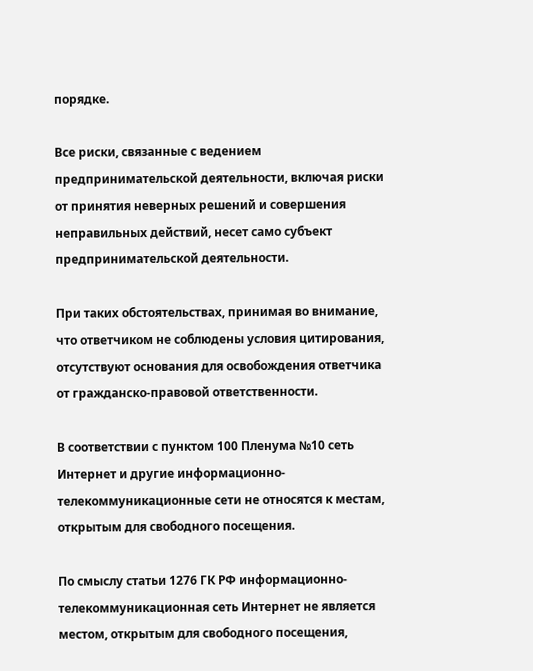порядке.

Все риски, связанные с ведением предпринимательской деятельности, включая риски от принятия неверных решений и совершения неправильных действий, несет само субъект предпринимательской деятельности.

При таких обстоятельствах, принимая во внимание, что ответчиком не соблюдены условия цитирования, отсутствуют основания для освобождения ответчика от гражданско-правовой ответственности.

В соответствии с пунктом 100 Пленума №10 сеть Интернет и другие информационно-телекоммуникационные сети не относятся к местам, открытым для свободного посещения.

По смыслу статьи 1276 ГК РФ информационно-телекоммуникационная сеть Интернет не является местом, открытым для свободного посещения,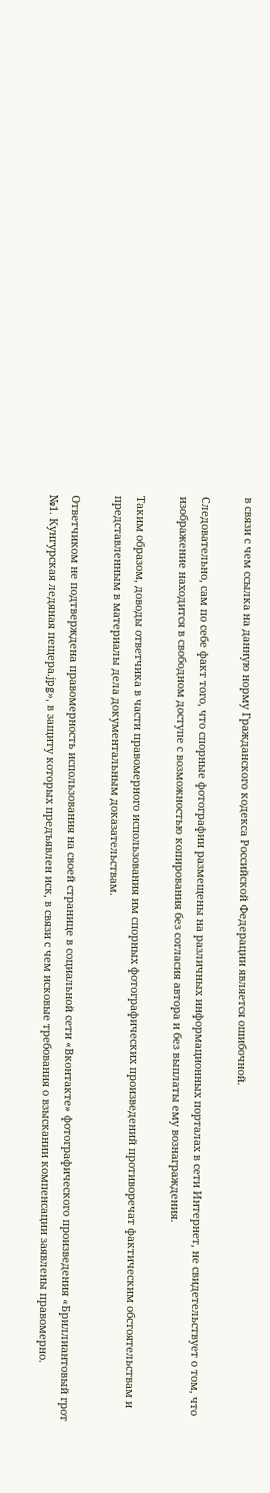в связи с чем ссылка на данную норму Гражданского кодекса Российской Федерации является ошибочной.

Следовательно, сам по себе факт того, что спорные фотографии размещены на различных информационных порталах в сети Интернет, не свидетельствует о том, что изображение находится в свободном доступе с возможностью копирования без согласия автора и без выплаты ему вознаграждения.

Таким образом, доводы ответчика в части правомерного использования им спорных фотографических произведений противоречат фактическим обстоятельствам и представленным в материалы дела документальным доказательствам.

Ответчиком не подтверждена правомерность использования на своей странице в социальной сети «Вконтакте» фотографического произведения «Бриллиантовый грот №1. Кунгурская ледяная пещера.jpg», в защиту которых предъявлен иск, в связи с чем исковые требования о взыскании компенсации заявлены правомерно.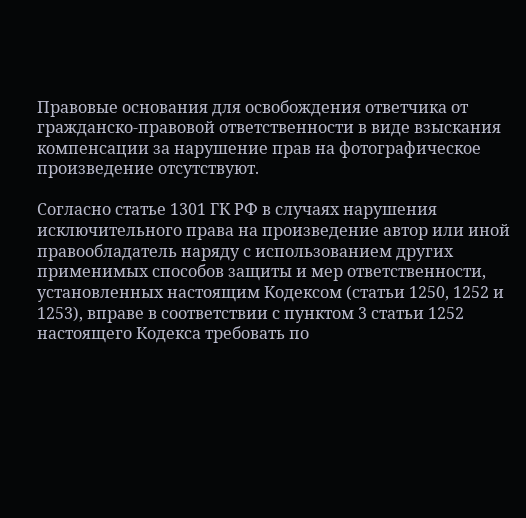Правовые основания для освобождения ответчика от гражданско-правовой ответственности в виде взыскания компенсации за нарушение прав на фотографическое произведение отсутствуют.

Согласно статье 1301 ГК РФ в случаях нарушения исключительного права на произведение автор или иной правообладатель наряду с использованием других применимых способов защиты и мер ответственности, установленных настоящим Кодексом (статьи 1250, 1252 и 1253), вправе в соответствии с пунктом 3 статьи 1252 настоящего Кодекса требовать по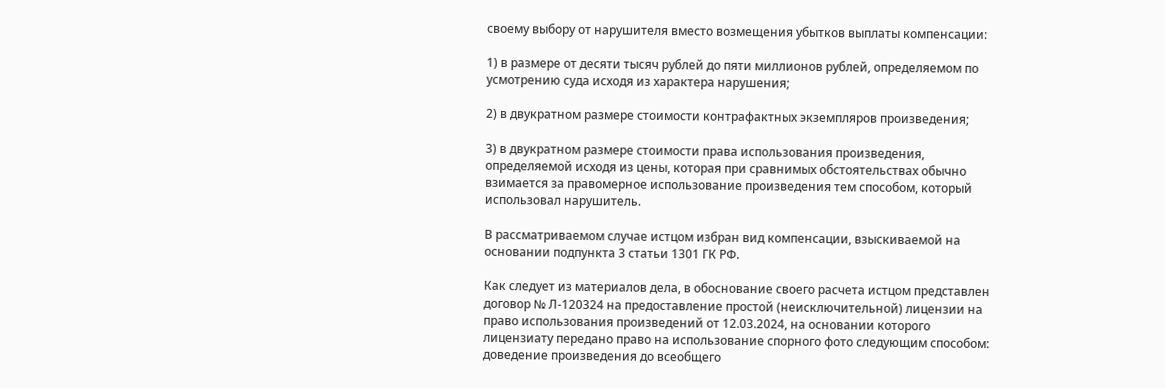своему выбору от нарушителя вместо возмещения убытков выплаты компенсации:

1) в размере от десяти тысяч рублей до пяти миллионов рублей, определяемом по усмотрению суда исходя из характера нарушения;

2) в двукратном размере стоимости контрафактных экземпляров произведения;

3) в двукратном размере стоимости права использования произведения, определяемой исходя из цены, которая при сравнимых обстоятельствах обычно взимается за правомерное использование произведения тем способом, который использовал нарушитель.

В рассматриваемом случае истцом избран вид компенсации, взыскиваемой на основании подпункта 3 статьи 1301 ГК РФ.

Как следует из материалов дела, в обоснование своего расчета истцом представлен договор № Л-120324 на предоставление простой (неисключительной) лицензии на право использования произведений от 12.03.2024, на основании которого лицензиату передано право на использование спорного фото следующим способом: доведение произведения до всеобщего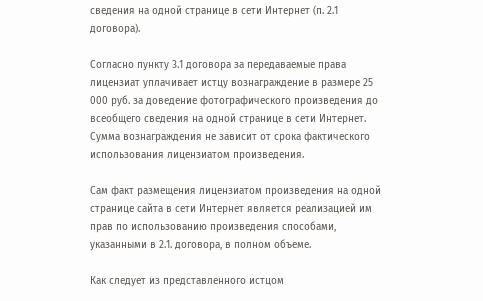сведения на одной странице в сети Интернет (п. 2.1 договора).

Согласно пункту 3.1 договора за передаваемые права лицензиат уплачивает истцу вознаграждение в размере 25 000 руб. за доведение фотографического произведения до всеобщего сведения на одной странице в сети Интернет. Сумма вознаграждения не зависит от срока фактического использования лицензиатом произведения.

Сам факт размещения лицензиатом произведения на одной странице сайта в сети Интернет является реализацией им прав по использованию произведения способами, указанными в 2.1. договора, в полном объеме.

Как следует из представленного истцом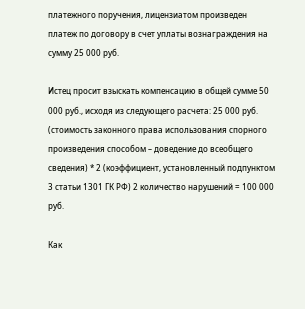платежного поручения, лицензиатом произведен платеж по договору в счет уплаты вознаграждения на сумму 25 000 руб.

Истец просит взыскать компенсацию в общей сумме 50 000 руб., исходя из следующего расчета: 25 000 руб. (стоимость законного права использования спорного произведения способом – доведение до всеобщего сведения) * 2 (коэффициент, установленный подпунктом 3 статьи 1301 ГК РФ) 2 количество нарушений = 100 000 руб.

Как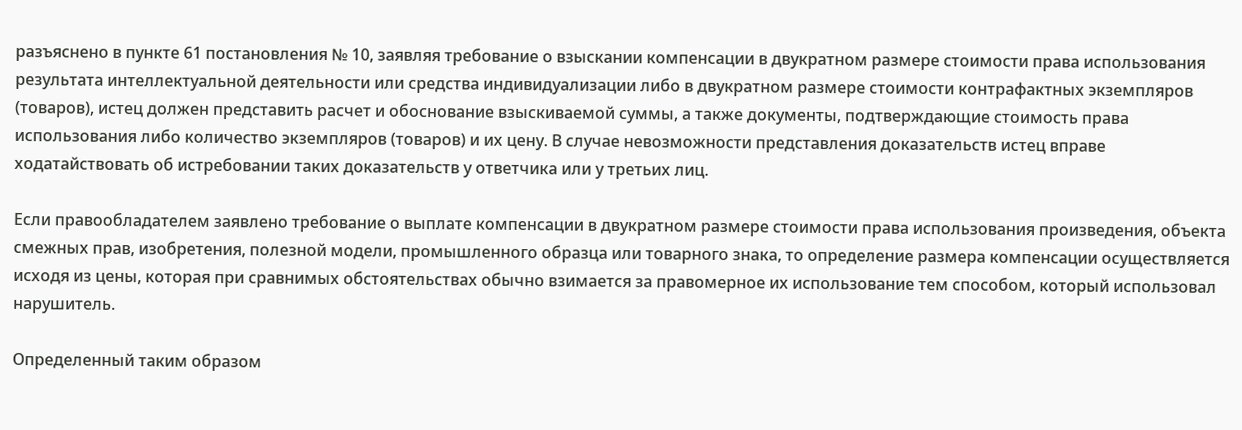разъяснено в пункте 61 постановления № 10, заявляя требование о взыскании компенсации в двукратном размере стоимости права использования результата интеллектуальной деятельности или средства индивидуализации либо в двукратном размере стоимости контрафактных экземпляров (товаров), истец должен представить расчет и обоснование взыскиваемой суммы, а также документы, подтверждающие стоимость права использования либо количество экземпляров (товаров) и их цену. В случае невозможности представления доказательств истец вправе ходатайствовать об истребовании таких доказательств у ответчика или у третьих лиц.

Если правообладателем заявлено требование о выплате компенсации в двукратном размере стоимости права использования произведения, объекта смежных прав, изобретения, полезной модели, промышленного образца или товарного знака, то определение размера компенсации осуществляется исходя из цены, которая при сравнимых обстоятельствах обычно взимается за правомерное их использование тем способом, который использовал нарушитель.

Определенный таким образом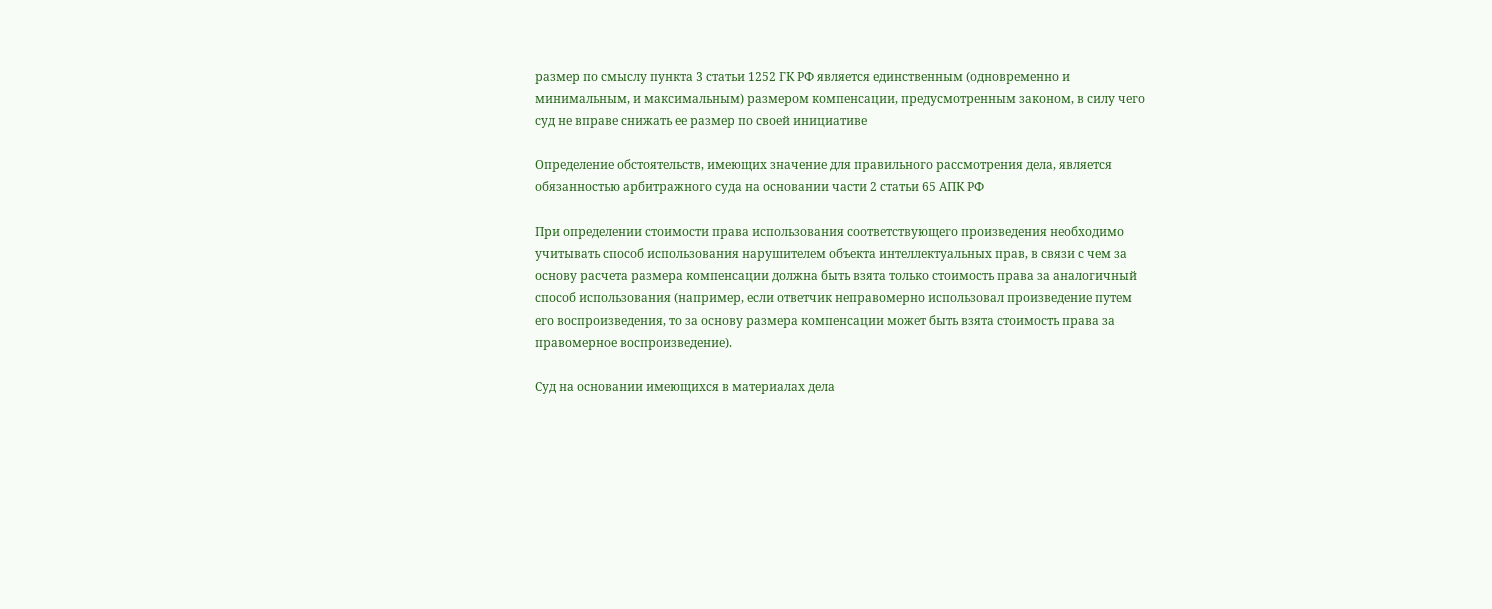размер по смыслу пункта 3 статьи 1252 ГК РФ является единственным (одновременно и минимальным, и максимальным) размером компенсации, предусмотренным законом, в силу чего суд не вправе снижать ее размер по своей инициативе

Определение обстоятельств, имеющих значение для правильного рассмотрения дела, является обязанностью арбитражного суда на основании части 2 статьи 65 АПК РФ

При определении стоимости права использования соответствующего произведения необходимо учитывать способ использования нарушителем объекта интеллектуальных прав, в связи с чем за основу расчета размера компенсации должна быть взята только стоимость права за аналогичный способ использования (например, если ответчик неправомерно использовал произведение путем его воспроизведения, то за основу размера компенсации может быть взята стоимость права за правомерное воспроизведение).

Суд на основании имеющихся в материалах дела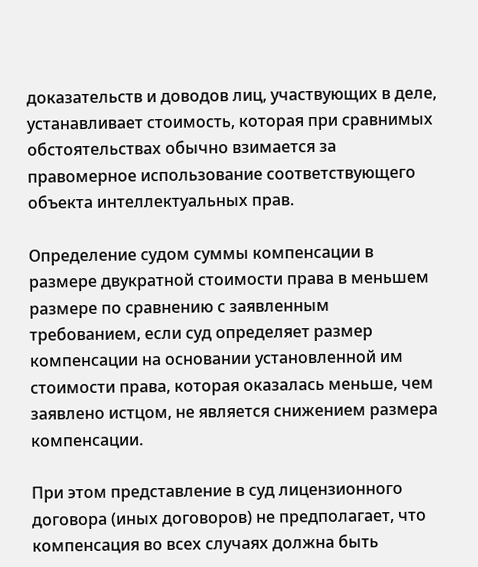доказательств и доводов лиц, участвующих в деле, устанавливает стоимость, которая при сравнимых обстоятельствах обычно взимается за правомерное использование соответствующего объекта интеллектуальных прав.

Определение судом суммы компенсации в размере двукратной стоимости права в меньшем размере по сравнению с заявленным требованием, если суд определяет размер компенсации на основании установленной им стоимости права, которая оказалась меньше, чем заявлено истцом, не является снижением размера компенсации.

При этом представление в суд лицензионного договора (иных договоров) не предполагает, что компенсация во всех случаях должна быть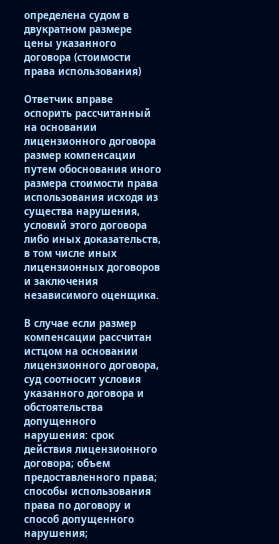определена судом в двукратном размере цены указанного договора (стоимости права использования)

Ответчик вправе оспорить рассчитанный на основании лицензионного договора размер компенсации путем обоснования иного размера стоимости права использования исходя из существа нарушения, условий этого договора либо иных доказательств, в том числе иных лицензионных договоров и заключения независимого оценщика.

В случае если размер компенсации рассчитан истцом на основании лицензионного договора, суд соотносит условия указанного договора и обстоятельства допущенного нарушения: срок действия лицензионного договора; объем предоставленного права; способы использования права по договору и способ допущенного нарушения;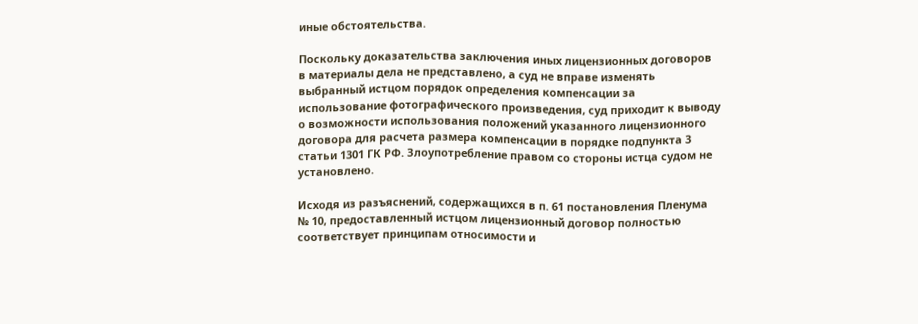иные обстоятельства.

Поскольку доказательства заключения иных лицензионных договоров в материалы дела не представлено, а суд не вправе изменять выбранный истцом порядок определения компенсации за использование фотографического произведения, суд приходит к выводу о возможности использования положений указанного лицензионного договора для расчета размера компенсации в порядке подпункта 3 статьи 1301 ГК РФ. Злоупотребление правом со стороны истца судом не установлено.

Исходя из разъяснений, содержащихся в п. 61 постановления Пленума № 10, предоставленный истцом лицензионный договор полностью соответствует принципам относимости и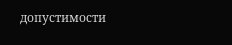допустимости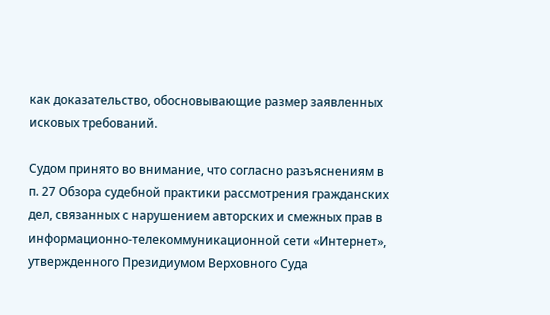как доказательство, обосновывающие размер заявленных исковых требований.

Судом принято во внимание, что согласно разъяснениям в п. 27 Обзора судебной практики рассмотрения гражданских дел, связанных с нарушением авторских и смежных прав в информационно-телекоммуникационной сети «Интернет», утвержденного Президиумом Верховного Суда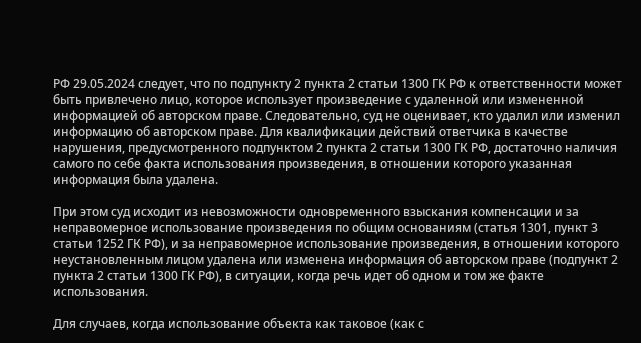РФ 29.05.2024 следует, что по подпункту 2 пункта 2 статьи 1300 ГК РФ к ответственности может быть привлечено лицо, которое использует произведение с удаленной или измененной информацией об авторском праве. Следовательно, суд не оценивает, кто удалил или изменил информацию об авторском праве. Для квалификации действий ответчика в качестве нарушения, предусмотренного подпунктом 2 пункта 2 статьи 1300 ГК РФ, достаточно наличия самого по себе факта использования произведения, в отношении которого указанная информация была удалена.

При этом суд исходит из невозможности одновременного взыскания компенсации и за неправомерное использование произведения по общим основаниям (статья 1301, пункт 3 статьи 1252 ГК РФ), и за неправомерное использование произведения, в отношении которого неустановленным лицом удалена или изменена информация об авторском праве (подпункт 2 пункта 2 статьи 1300 ГК РФ), в ситуации, когда речь идет об одном и том же факте использования.

Для случаев, когда использование объекта как таковое (как с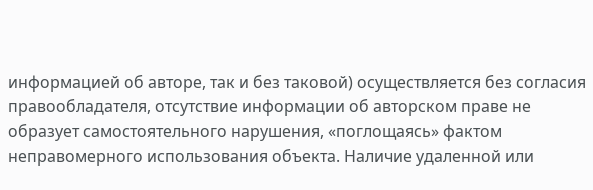информацией об авторе, так и без таковой) осуществляется без согласия правообладателя, отсутствие информации об авторском праве не образует самостоятельного нарушения, «поглощаясь» фактом неправомерного использования объекта. Наличие удаленной или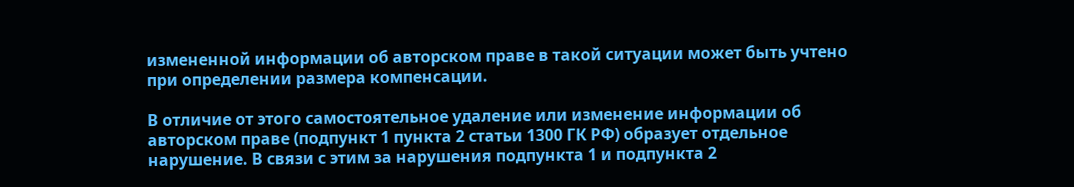измененной информации об авторском праве в такой ситуации может быть учтено при определении размера компенсации.

В отличие от этого самостоятельное удаление или изменение информации об авторском праве (подпункт 1 пункта 2 статьи 1300 ГК РФ) образует отдельное нарушение. В связи с этим за нарушения подпункта 1 и подпункта 2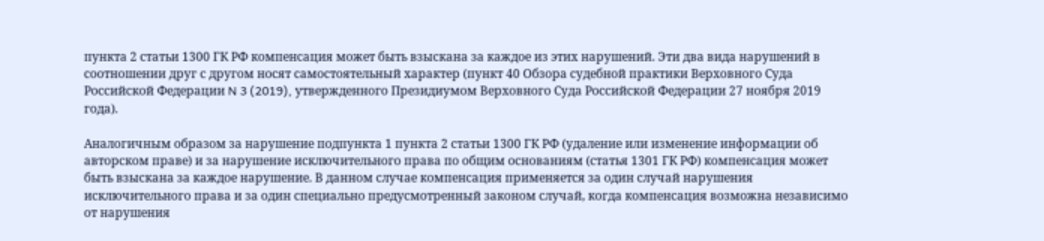пункта 2 статьи 1300 ГК РФ компенсация может быть взыскана за каждое из этих нарушений. Эти два вида нарушений в соотношении друг с другом носят самостоятельный характер (пункт 40 Обзора судебной практики Верховного Суда Российской Федерации N 3 (2019), утвержденного Президиумом Верховного Суда Российской Федерации 27 ноября 2019 года).

Аналогичным образом за нарушение подпункта 1 пункта 2 статьи 1300 ГК РФ (удаление или изменение информации об авторском праве) и за нарушение исключительного права по общим основаниям (статья 1301 ГК РФ) компенсация может быть взыскана за каждое нарушение. В данном случае компенсация применяется за один случай нарушения исключительного права и за один специально предусмотренный законом случай, когда компенсация возможна независимо от нарушения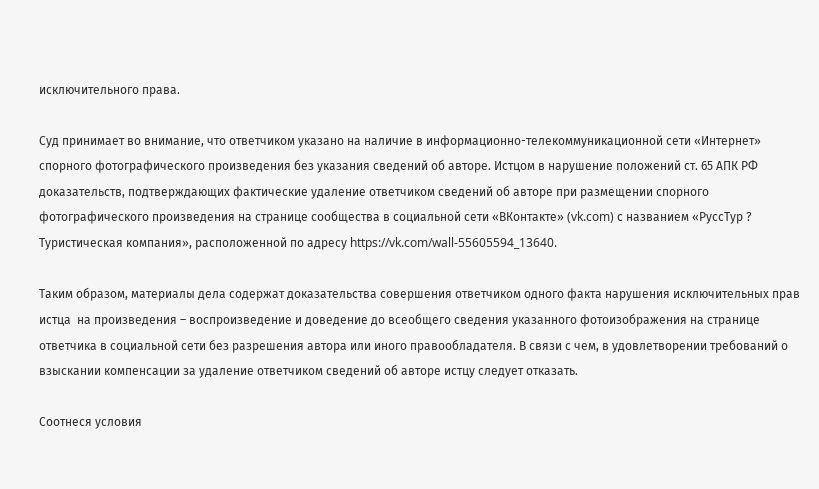исключительного права.

Суд принимает во внимание, что ответчиком указано на наличие в информационно-телекоммуникационной сети «Интернет» спорного фотографического произведения без указания сведений об авторе. Истцом в нарушение положений ст. 65 АПК РФ доказательств, подтверждающих фактические удаление ответчиком сведений об авторе при размещении спорного фотографического произведения на странице сообщества в социальной сети «ВКонтакте» (vk.com) с названием «РуссТур ? Туристическая компания», расположенной по адресу https://vk.com/wall-55605594_13640.

Таким образом, материалы дела содержат доказательства совершения ответчиком одного факта нарушения исключительных прав истца  на произведения – воспроизведение и доведение до всеобщего сведения указанного фотоизображения на странице ответчика в социальной сети без разрешения автора или иного правообладателя. В связи с чем, в удовлетворении требований о взыскании компенсации за удаление ответчиком сведений об авторе истцу следует отказать.

Соотнеся условия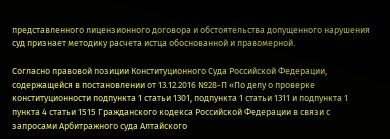представленного лицензионного договора и обстоятельства допущенного нарушения суд признает методику расчета истца обоснованной и правомерной.

Согласно правовой позиции Конституционного Суда Российской Федерации, содержащейся в постановлении от 13.12.2016 №28-П «По делу о проверке конституционности подпункта 1 статьи 1301, подпункта 1 статьи 1311 и подпункта 1 пункта 4 статьи 1515 Гражданского кодекса Российской Федерации в связи с запросами Арбитражного суда Алтайского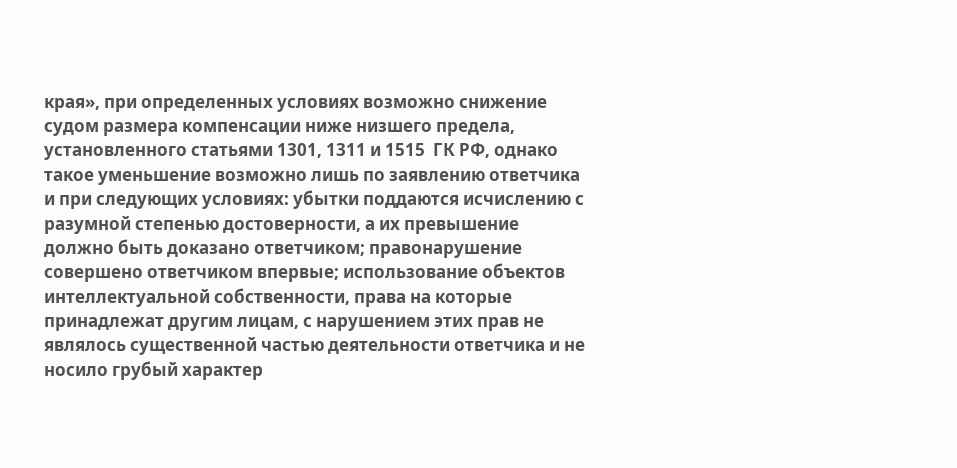края», при определенных условиях возможно снижение судом размера компенсации ниже низшего предела, установленного статьями 1301, 1311 и 1515  ГК РФ, однако такое уменьшение возможно лишь по заявлению ответчика и при следующих условиях: убытки поддаются исчислению с разумной степенью достоверности, а их превышение должно быть доказано ответчиком; правонарушение совершено ответчиком впервые; использование объектов интеллектуальной собственности, права на которые принадлежат другим лицам, с нарушением этих прав не являлось существенной частью деятельности ответчика и не носило грубый характер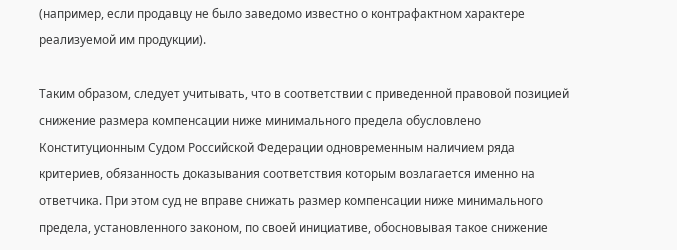(например, если продавцу не было заведомо известно о контрафактном характере реализуемой им продукции).

Таким образом, следует учитывать, что в соответствии с приведенной правовой позицией снижение размера компенсации ниже минимального предела обусловлено Конституционным Судом Российской Федерации одновременным наличием ряда критериев, обязанность доказывания соответствия которым возлагается именно на ответчика. При этом суд не вправе снижать размер компенсации ниже минимального предела, установленного законом, по своей инициативе, обосновывая такое снижение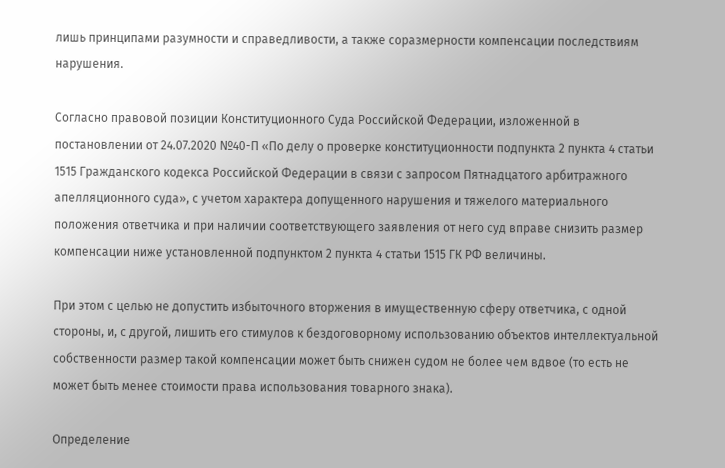лишь принципами разумности и справедливости, а также соразмерности компенсации последствиям нарушения.

Согласно правовой позиции Конституционного Суда Российской Федерации, изложенной в постановлении от 24.07.2020 №40-П «По делу о проверке конституционности подпункта 2 пункта 4 статьи 1515 Гражданского кодекса Российской Федерации в связи с запросом Пятнадцатого арбитражного апелляционного суда», с учетом характера допущенного нарушения и тяжелого материального положения ответчика и при наличии соответствующего заявления от него суд вправе снизить размер компенсации ниже установленной подпунктом 2 пункта 4 статьи 1515 ГК РФ величины.

При этом с целью не допустить избыточного вторжения в имущественную сферу ответчика, с одной стороны, и, с другой, лишить его стимулов к бездоговорному использованию объектов интеллектуальной собственности размер такой компенсации может быть снижен судом не более чем вдвое (то есть не может быть менее стоимости права использования товарного знака).

Определение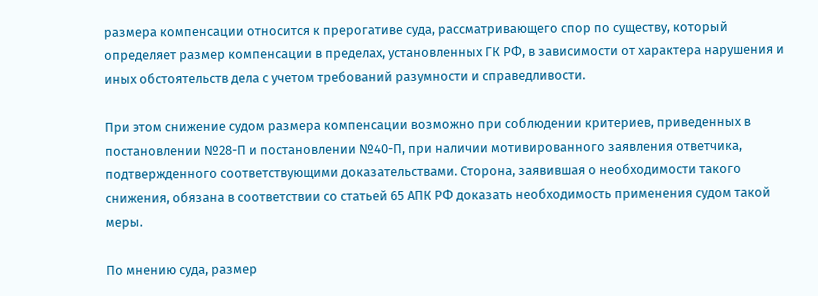размера компенсации относится к прерогативе суда, рассматривающего спор по существу, который определяет размер компенсации в пределах, установленных ГК РФ, в зависимости от характера нарушения и иных обстоятельств дела с учетом требований разумности и справедливости.

При этом снижение судом размера компенсации возможно при соблюдении критериев, приведенных в постановлении №28-П и постановлении №40-П, при наличии мотивированного заявления ответчика, подтвержденного соответствующими доказательствами. Сторона, заявившая о необходимости такого снижения, обязана в соответствии со статьей 65 АПК РФ доказать необходимость применения судом такой меры.

По мнению суда, размер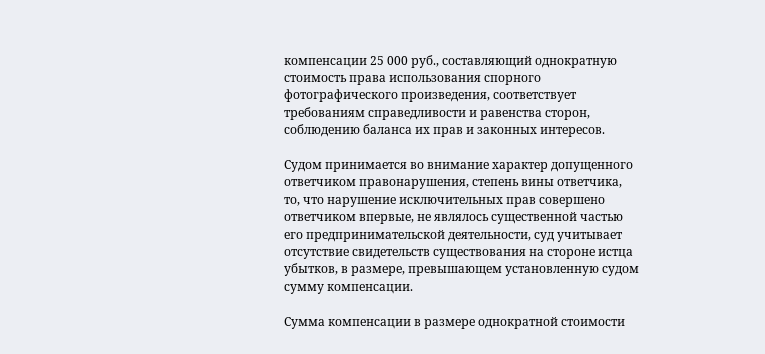компенсации 25 000 руб., составляющий однократную стоимость права использования спорного фотографического произведения, соответствует требованиям справедливости и равенства сторон, соблюдению баланса их прав и законных интересов.

Судом принимается во внимание характер допущенного ответчиком правонарушения, степень вины ответчика, то, что нарушение исключительных прав совершено ответчиком впервые, не являлось существенной частью его предпринимательской деятельности, суд учитывает отсутствие свидетельств существования на стороне истца убытков, в размере, превышающем установленную судом сумму компенсации.

Сумма компенсации в размере однократной стоимости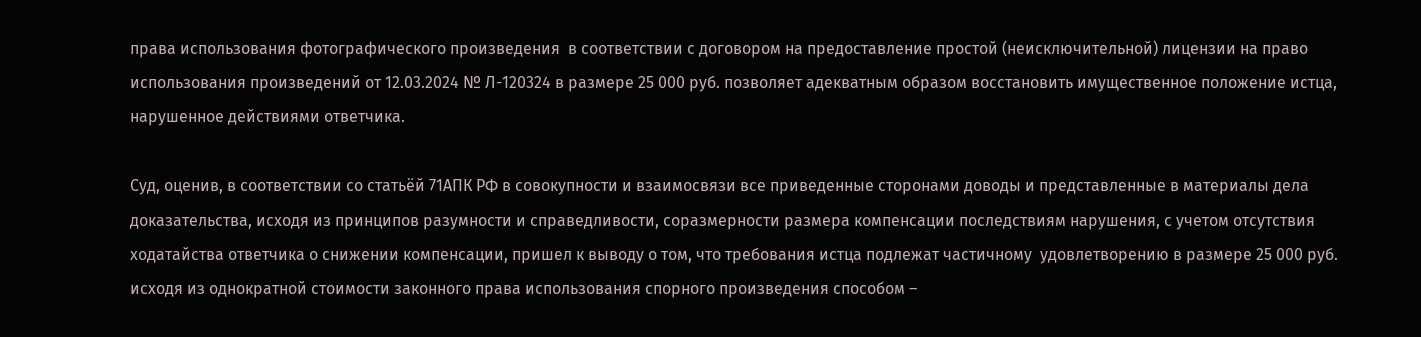права использования фотографического произведения  в соответствии с договором на предоставление простой (неисключительной) лицензии на право использования произведений от 12.03.2024 № Л-120324 в размере 25 000 руб. позволяет адекватным образом восстановить имущественное положение истца, нарушенное действиями ответчика.

Суд, оценив, в соответствии со статьёй 71АПК РФ в совокупности и взаимосвязи все приведенные сторонами доводы и представленные в материалы дела доказательства, исходя из принципов разумности и справедливости, соразмерности размера компенсации последствиям нарушения, с учетом отсутствия ходатайства ответчика о снижении компенсации, пришел к выводу о том, что требования истца подлежат частичному  удовлетворению в размере 25 000 руб. исходя из однократной стоимости законного права использования спорного произведения способом –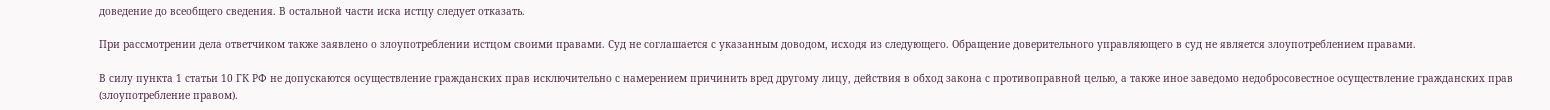доведение до всеобщего сведения. В остальной части иска истцу следует отказать.

При рассмотрении дела ответчиком также заявлено о злоупотреблении истцом своими правами. Суд не соглашается с указанным доводом, исходя из следующего. Обращение доверительного управляющего в суд не является злоупотреблением правами.

В силу пункта 1 статьи 10 ГК РФ не допускаются осуществление гражданских прав исключительно с намерением причинить вред другому лицу, действия в обход закона с противоправной целью, а также иное заведомо недобросовестное осуществление гражданских прав (злоупотребление правом).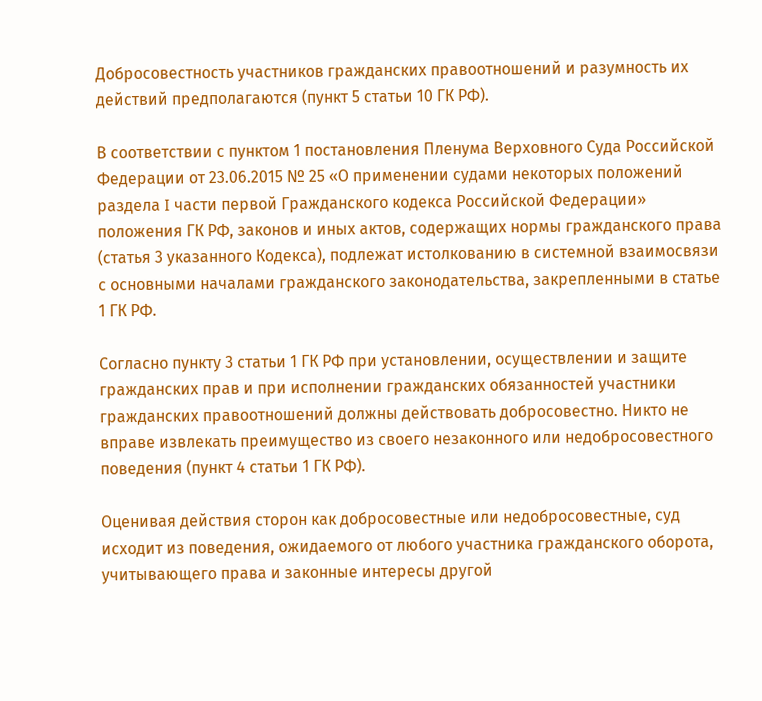Добросовестность участников гражданских правоотношений и разумность их действий предполагаются (пункт 5 статьи 10 ГК РФ).

В соответствии с пунктом 1 постановления Пленума Верховного Суда Российской Федерации от 23.06.2015 № 25 «О применении судами некоторых положений раздела I части первой Гражданского кодекса Российской Федерации» положения ГК РФ, законов и иных актов, содержащих нормы гражданского права (статья 3 указанного Кодекса), подлежат истолкованию в системной взаимосвязи с основными началами гражданского законодательства, закрепленными в статье 1 ГК РФ.

Согласно пункту 3 статьи 1 ГК РФ при установлении, осуществлении и защите гражданских прав и при исполнении гражданских обязанностей участники гражданских правоотношений должны действовать добросовестно. Никто не вправе извлекать преимущество из своего незаконного или недобросовестного поведения (пункт 4 статьи 1 ГК РФ).

Оценивая действия сторон как добросовестные или недобросовестные, суд исходит из поведения, ожидаемого от любого участника гражданского оборота, учитывающего права и законные интересы другой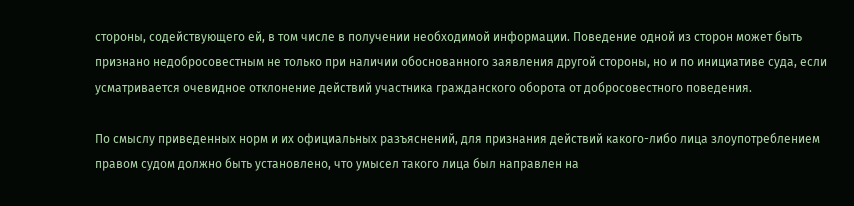стороны, содействующего ей, в том числе в получении необходимой информации. Поведение одной из сторон может быть признано недобросовестным не только при наличии обоснованного заявления другой стороны, но и по инициативе суда, если усматривается очевидное отклонение действий участника гражданского оборота от добросовестного поведения.

По смыслу приведенных норм и их официальных разъяснений, для признания действий какого-либо лица злоупотреблением правом судом должно быть установлено, что умысел такого лица был направлен на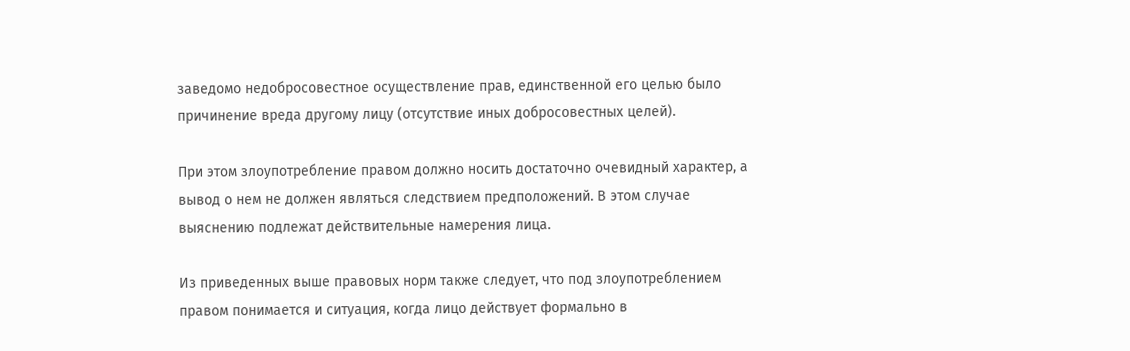заведомо недобросовестное осуществление прав, единственной его целью было причинение вреда другому лицу (отсутствие иных добросовестных целей).

При этом злоупотребление правом должно носить достаточно очевидный характер, а вывод о нем не должен являться следствием предположений. В этом случае выяснению подлежат действительные намерения лица.

Из приведенных выше правовых норм также следует, что под злоупотреблением правом понимается и ситуация, когда лицо действует формально в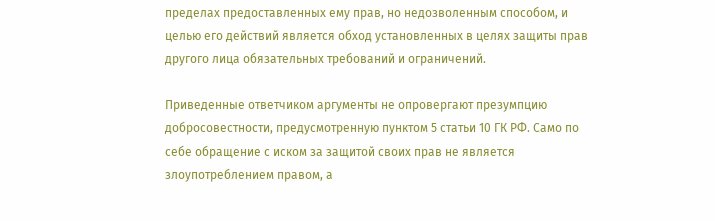пределах предоставленных ему прав, но недозволенным способом, и целью его действий является обход установленных в целях защиты прав другого лица обязательных требований и ограничений.

Приведенные ответчиком аргументы не опровергают презумпцию добросовестности, предусмотренную пунктом 5 статьи 10 ГК РФ. Само по себе обращение с иском за защитой своих прав не является злоупотреблением правом, а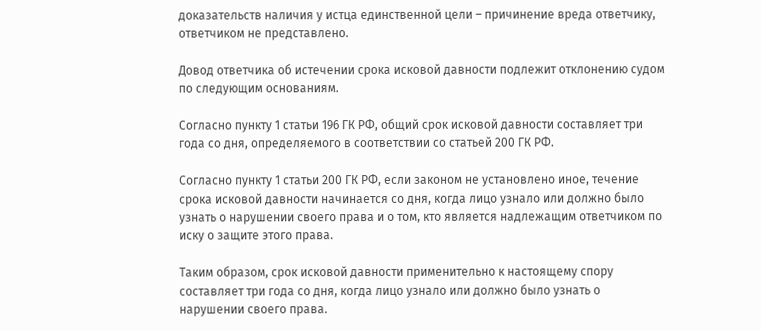доказательств наличия у истца единственной цели – причинение вреда ответчику, ответчиком не представлено.

Довод ответчика об истечении срока исковой давности подлежит отклонению судом по следующим основаниям.

Согласно пункту 1 статьи 196 ГК РФ, общий срок исковой давности составляет три года со дня, определяемого в соответствии со статьей 200 ГК РФ.

Согласно пункту 1 статьи 200 ГК РФ, если законом не установлено иное, течение срока исковой давности начинается со дня, когда лицо узнало или должно было узнать о нарушении своего права и о том, кто является надлежащим ответчиком по иску о защите этого права.

Таким образом, срок исковой давности применительно к настоящему спору составляет три года со дня, когда лицо узнало или должно было узнать о нарушении своего права.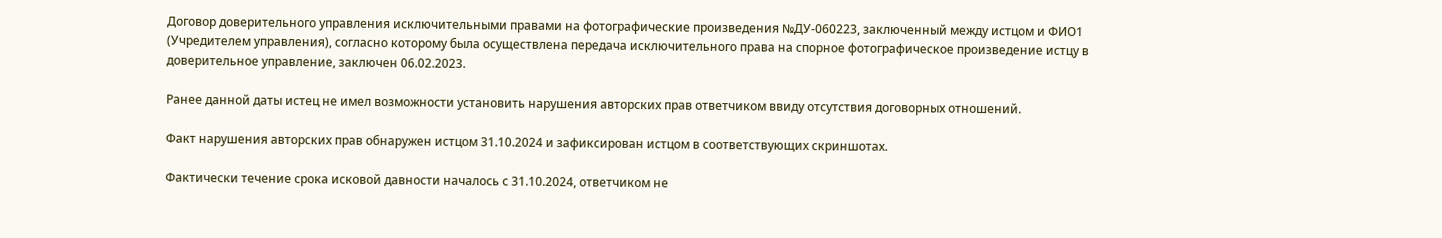Договор доверительного управления исключительными правами на фотографические произведения №ДУ-060223, заключенный между истцом и ФИО1 (Учредителем управления), согласно которому была осуществлена передача исключительного права на спорное фотографическое произведение истцу в доверительное управление, заключен 06.02.2023.

Ранее данной даты истец не имел возможности установить нарушения авторских прав ответчиком ввиду отсутствия договорных отношений.

Факт нарушения авторских прав обнаружен истцом 31.10.2024 и зафиксирован истцом в соответствующих скриншотах.

Фактически течение срока исковой давности началось с 31.10.2024, ответчиком не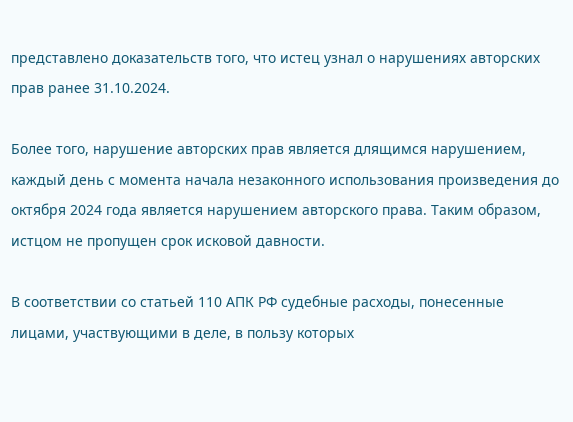представлено доказательств того, что истец узнал о нарушениях авторских прав ранее 31.10.2024.

Более того, нарушение авторских прав является длящимся нарушением, каждый день с момента начала незаконного использования произведения до октября 2024 года является нарушением авторского права. Таким образом, истцом не пропущен срок исковой давности.

В соответствии со статьей 110 АПК РФ судебные расходы, понесенные лицами, участвующими в деле, в пользу которых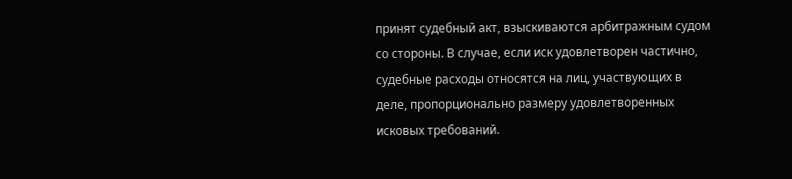принят судебный акт, взыскиваются арбитражным судом со стороны. В случае, если иск удовлетворен частично, судебные расходы относятся на лиц, участвующих в деле, пропорционально размеру удовлетворенных исковых требований.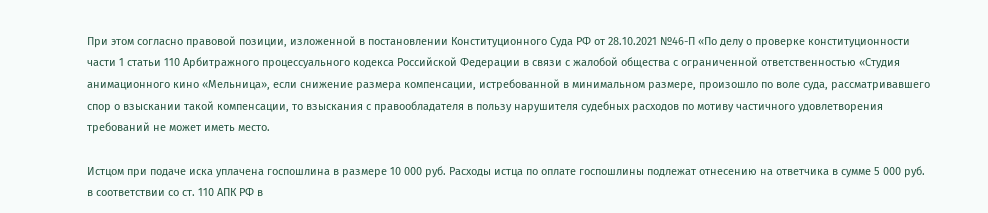При этом согласно правовой позиции, изложенной в постановлении Конституционного Суда РФ от 28.10.2021 №46-П «По делу о проверке конституционности части 1 статьи 110 Арбитражного процессуального кодекса Российской Федерации в связи с жалобой общества с ограниченной ответственностью «Студия анимационного кино «Мельница», если снижение размера компенсации, истребованной в минимальном размере, произошло по воле суда, рассматривавшего спор о взыскании такой компенсации, то взыскания с правообладателя в пользу нарушителя судебных расходов по мотиву частичного удовлетворения требований не может иметь место.

Истцом при подаче иска уплачена госпошлина в размере 10 000 руб. Расходы истца по оплате госпошлины подлежат отнесению на ответчика в сумме 5 000 руб. в соответствии со ст. 110 АПК РФ в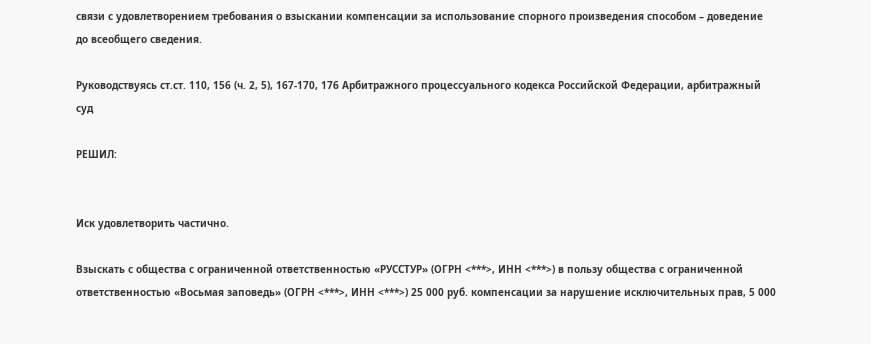связи с удовлетворением требования о взыскании компенсации за использование спорного произведения способом – доведение до всеобщего сведения.

Руководствуясь ст.ст. 110, 156 (ч. 2, 5), 167-170, 176 Арбитражного процессуального кодекса Российской Федерации, арбитражный суд

РЕШИЛ:


Иск удовлетворить частично.

Взыскать с общества с ограниченной ответственностью «РУССТУР» (ОГРН <***>, ИНН <***>) в пользу общества с ограниченной ответственностью «Восьмая заповедь» (ОГРН <***>, ИНН <***>) 25 000 руб. компенсации за нарушение исключительных прав, 5 000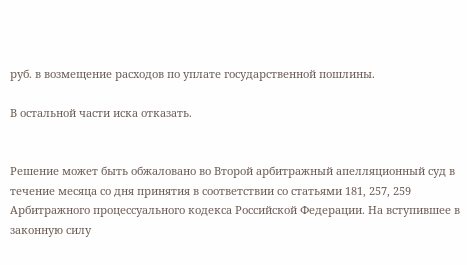руб. в возмещение расходов по уплате государственной пошлины.

В остальной части иска отказать.


Решение может быть обжаловано во Второй арбитражный апелляционный суд в течение месяца со дня принятия в соответствии со статьями 181, 257, 259 Арбитражного процессуального кодекса Российской Федерации. На вступившее в законную силу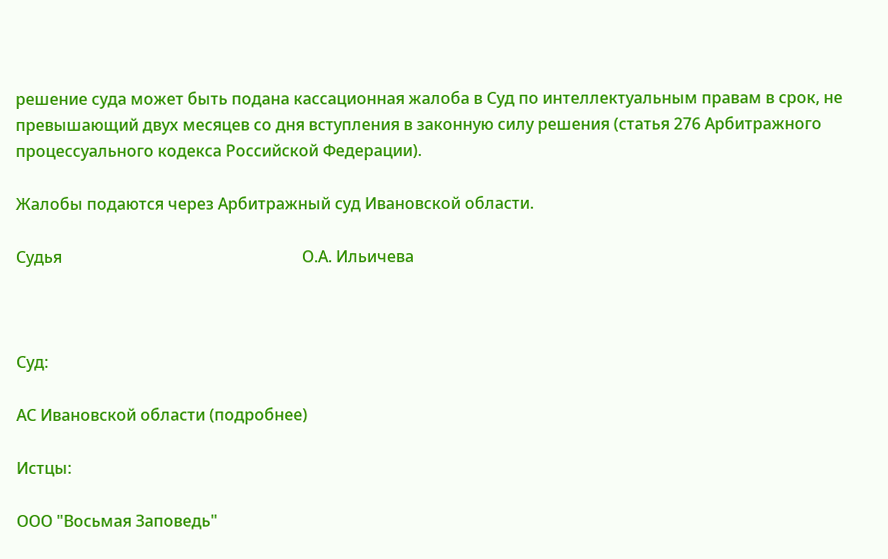решение суда может быть подана кассационная жалоба в Суд по интеллектуальным правам в срок, не превышающий двух месяцев со дня вступления в законную силу решения (статья 276 Арбитражного процессуального кодекса Российской Федерации).

Жалобы подаются через Арбитражный суд Ивановской области.

Судья                                                            О.А. Ильичева



Суд:

АС Ивановской области (подробнее)

Истцы:

ООО "Восьмая Заповедь"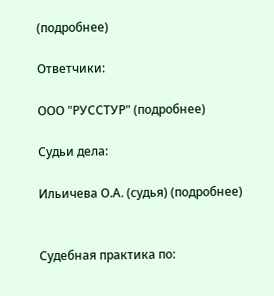(подробнее)

Ответчики:

ООО "РУССТУР" (подробнее)

Судьи дела:

Ильичева О.А. (судья) (подробнее)


Судебная практика по: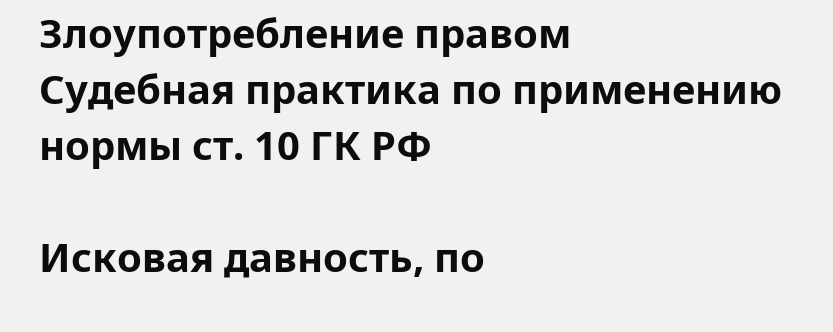Злоупотребление правом
Судебная практика по применению нормы ст. 10 ГК РФ

Исковая давность, по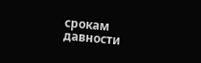срокам давности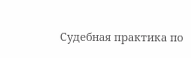Судебная практика по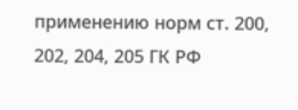применению норм ст. 200, 202, 204, 205 ГК РФ